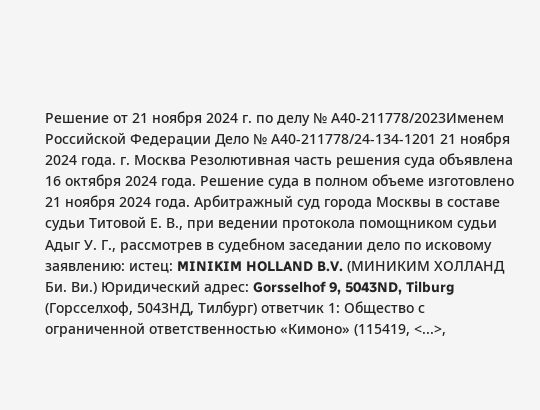Решение от 21 ноября 2024 г. по делу № А40-211778/2023Именем Российской Федерации Дело № А40-211778/24-134-1201 21 ноября 2024 года. г. Москва Резолютивная часть решения суда объявлена 16 октября 2024 года. Решение суда в полном объеме изготовлено 21 ноября 2024 года. Арбитражный суд города Москвы в составе судьи Титовой Е. В., при ведении протокола помощником судьи Адыг У. Г., рассмотрев в судебном заседании дело по исковому заявлению: истец: MINIKIM HOLLAND B.V. (МИНИКИМ ХОЛЛАНД Би. Ви.) Юридический адрес: Gorsselhof 9, 5043ND, Tilburg (Горсселхоф, 5043НД, Тилбург) ответчик 1: Общество с ограниченной ответственностью «Кимоно» (115419, <...>,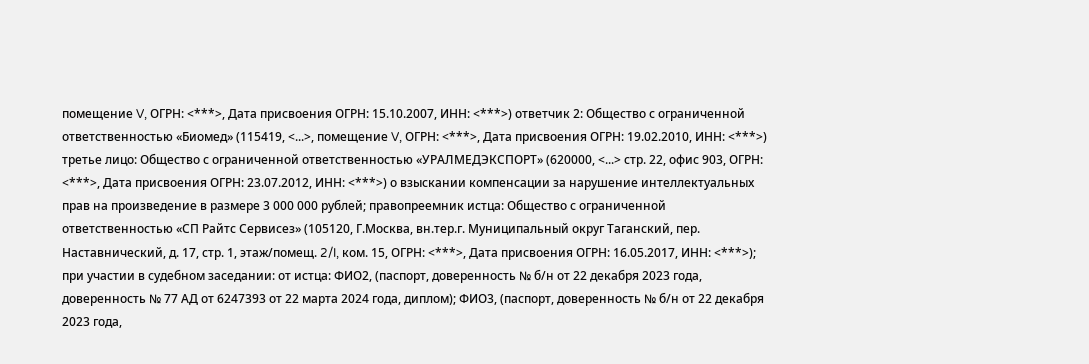помещение V, ОГРН: <***>, Дата присвоения ОГРН: 15.10.2007, ИНН: <***>) ответчик 2: Общество с ограниченной ответственностью «Биомед» (115419, <...>, помещение V, ОГРН: <***>, Дата присвоения ОГРН: 19.02.2010, ИНН: <***>) третье лицо: Общество с ограниченной ответственностью «УРАЛМЕДЭКСПОРТ» (620000, <...> стр. 22, офис 903, ОГРН: <***>, Дата присвоения ОГРН: 23.07.2012, ИНН: <***>) о взыскании компенсации за нарушение интеллектуальных прав на произведение в размере 3 000 000 рублей; правопреемник истца: Общество с ограниченной ответственностью «СП Райтс Сервисез» (105120, Г.Москва, вн.тер.г. Муниципальный округ Таганский, пер. Наставнический, д. 17, стр. 1, этаж/помещ. 2/I, ком. 15, ОГРН: <***>, Дата присвоения ОГРН: 16.05.2017, ИНН: <***>); при участии в судебном заседании: от истца: ФИО2, (паспорт, доверенность № б/н от 22 декабря 2023 года, доверенность № 77 АД от 6247393 от 22 марта 2024 года, диплом); ФИО3, (паспорт, доверенность № б/н от 22 декабря 2023 года,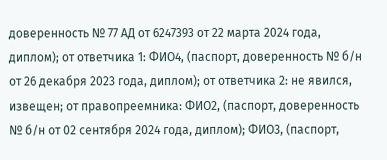доверенность № 77 АД от 6247393 от 22 марта 2024 года, диплом); от ответчика 1: ФИО4, (паспорт, доверенность № б/н от 26 декабря 2023 года, диплом); от ответчика 2: не явился, извещен; от правопреемника: ФИО2, (паспорт, доверенность № б/н от 02 сентября 2024 года, диплом); ФИО3, (паспорт,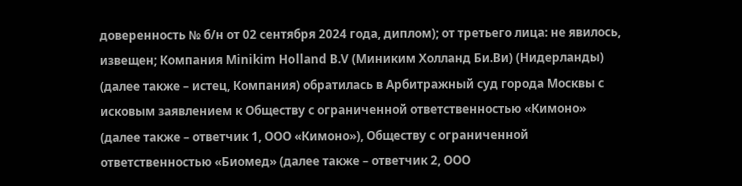доверенность № б/н от 02 сентября 2024 года, диплом); от третьего лица: не явилось, извещен; Компания Minikim Holland B.V (Миниким Холланд Би.Ви) (Нидерланды) (далее также – истец, Компания) обратилась в Арбитражный суд города Москвы с исковым заявлением к Обществу с ограниченной ответственностью «Кимоно» (далее также – ответчик 1, ООО «Кимоно»), Обществу с ограниченной ответственностью «Биомед» (далее также – ответчик 2, ООО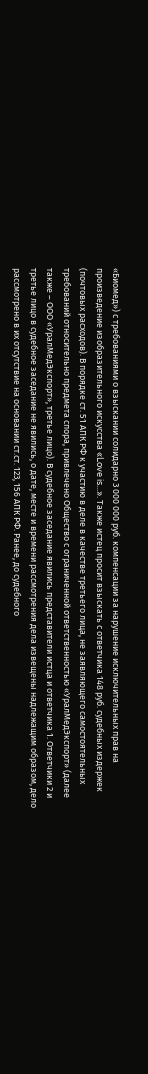«Биомед») с требованиями о взыскании солидарно 3 000 000 руб. компенсации за нарушение исключительных прав на произведение изобразительного искусства «Love is...». Также истец просит взыскать с ответчика 148 руб. судебных издержек (почтовых расходов). В порядке ст. 51 АПК РФ к участию в деле в качестве третьего лица, не заявляющего самостоятельных требований относительно предмета спора, привлечено Общество с ограниченной ответственностью «УралМедЭкспорт» (далее также – ООО «УралМедЭкспорт», третье лицо). В судебное заседание явились представители истца и ответчика 1. Ответчики 2 и третье лицо в судебное заседание не явились, о дате, месте и времени рассмотрения дела извещены надлежащим образом, дело рассмотрено в их отсутствие на основании ст.ст. 123, 156 АПК РФ. Ранее, до судебного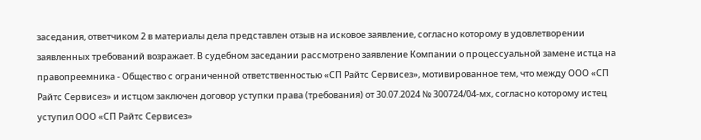заседания, ответчиком 2 в материалы дела представлен отзыв на исковое заявление, согласно которому в удовлетворении заявленных требований возражает. В судебном заседании рассмотрено заявление Компании о процессуальной замене истца на правопреемника - Общество с ограниченной ответственностью «СП Райтс Сервисез», мотивированное тем, что между ООО «СП Райтс Сервисез» и истцом заключен договор уступки права (требования) от 30.07.2024 № 300724/04-мх, согласно которому истец уступил ООО «СП Райтс Сервисез»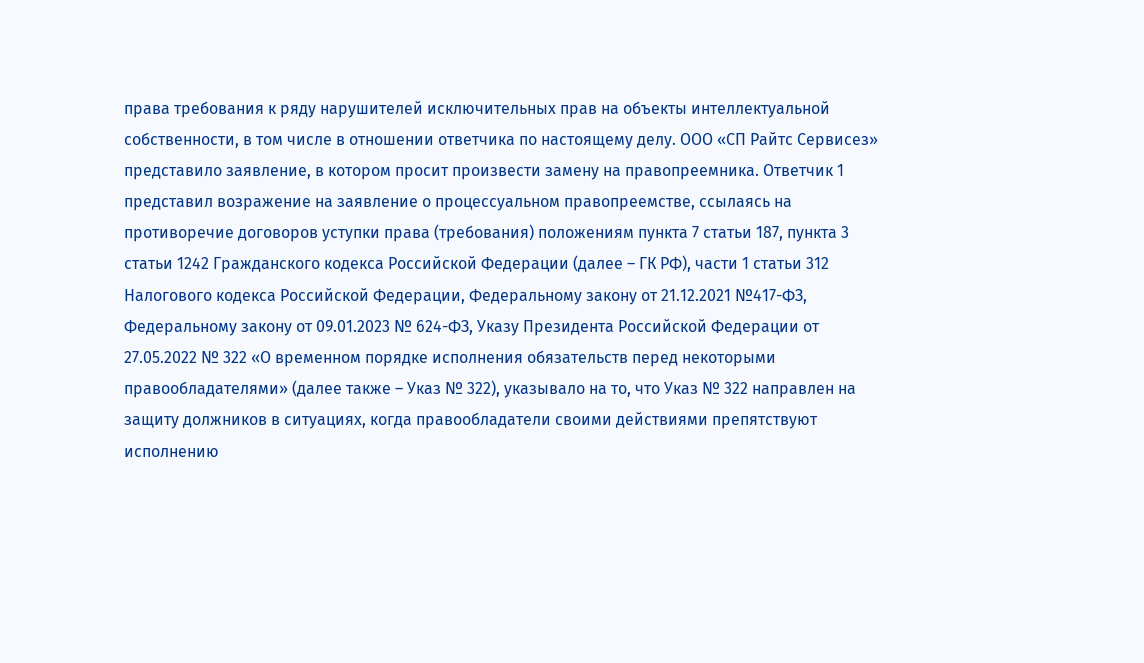права требования к ряду нарушителей исключительных прав на объекты интеллектуальной собственности, в том числе в отношении ответчика по настоящему делу. ООО «СП Райтс Сервисез» представило заявление, в котором просит произвести замену на правопреемника. Ответчик 1 представил возражение на заявление о процессуальном правопреемстве, ссылаясь на противоречие договоров уступки права (требования) положениям пункта 7 статьи 187, пункта 3 статьи 1242 Гражданского кодекса Российской Федерации (далее – ГК РФ), части 1 статьи 312 Налогового кодекса Российской Федерации, Федеральному закону от 21.12.2021 №417-ФЗ, Федеральному закону от 09.01.2023 № 624-ФЗ, Указу Президента Российской Федерации от 27.05.2022 № 322 «О временном порядке исполнения обязательств перед некоторыми правообладателями» (далее также – Указ № 322), указывало на то, что Указ № 322 направлен на защиту должников в ситуациях, когда правообладатели своими действиями препятствуют исполнению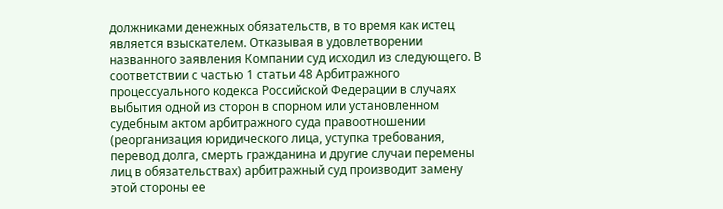должниками денежных обязательств, в то время как истец является взыскателем. Отказывая в удовлетворении названного заявления Компании суд исходил из следующего. В соответствии с частью 1 статьи 48 Арбитражного процессуального кодекса Российской Федерации в случаях выбытия одной из сторон в спорном или установленном судебным актом арбитражного суда правоотношении (реорганизация юридического лица, уступка требования, перевод долга, смерть гражданина и другие случаи перемены лиц в обязательствах) арбитражный суд производит замену этой стороны ее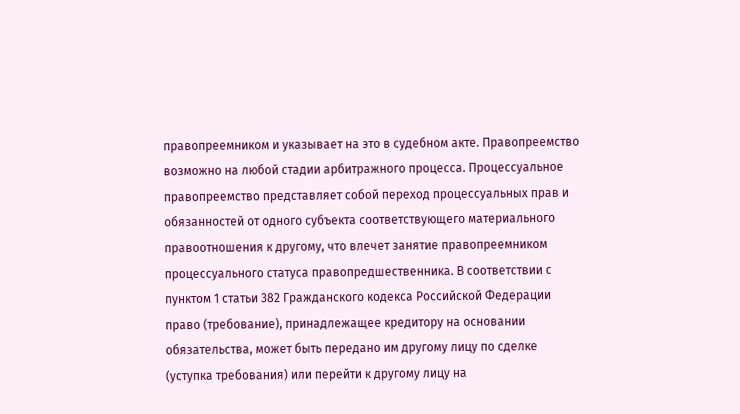правопреемником и указывает на это в судебном акте. Правопреемство возможно на любой стадии арбитражного процесса. Процессуальное правопреемство представляет собой переход процессуальных прав и обязанностей от одного субъекта соответствующего материального правоотношения к другому, что влечет занятие правопреемником процессуального статуса правопредшественника. В соответствии с пунктом 1 статьи 382 Гражданского кодекса Российской Федерации право (требование), принадлежащее кредитору на основании обязательства, может быть передано им другому лицу по сделке (уступка требования) или перейти к другому лицу на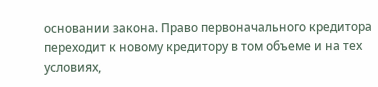основании закона. Право первоначального кредитора переходит к новому кредитору в том объеме и на тех условиях,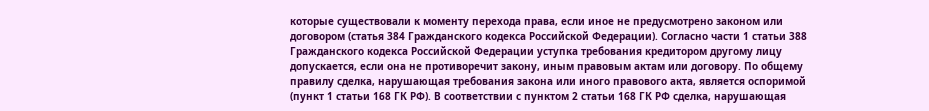которые существовали к моменту перехода права, если иное не предусмотрено законом или договором (статья 384 Гражданского кодекса Российской Федерации). Согласно части 1 статьи 388 Гражданского кодекса Российской Федерации уступка требования кредитором другому лицу допускается, если она не противоречит закону, иным правовым актам или договору. По общему правилу сделка, нарушающая требования закона или иного правового акта, является оспоримой (пункт 1 статьи 168 ГК РФ). В соответствии с пунктом 2 статьи 168 ГК РФ сделка, нарушающая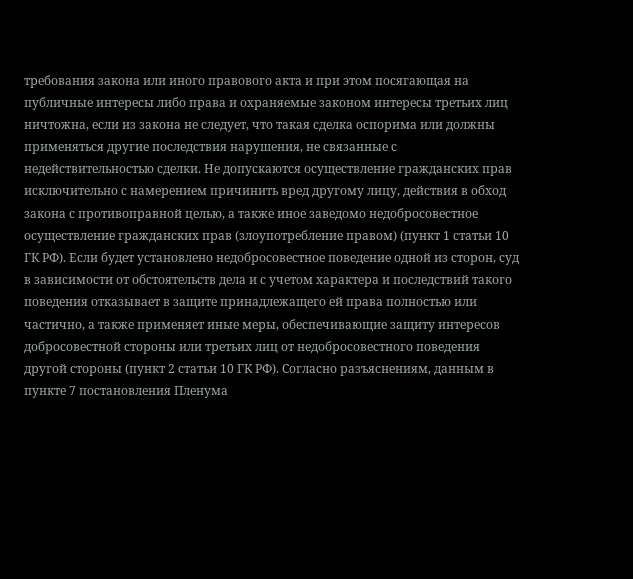требования закона или иного правового акта и при этом посягающая на публичные интересы либо права и охраняемые законом интересы третьих лиц ничтожна, если из закона не следует, что такая сделка оспорима или должны применяться другие последствия нарушения, не связанные с недействительностью сделки. Не допускаются осуществление гражданских прав исключительно с намерением причинить вред другому лицу, действия в обход закона с противоправной целью, а также иное заведомо недобросовестное осуществление гражданских прав (злоупотребление правом) (пункт 1 статьи 10 ГК РФ). Если будет установлено недобросовестное поведение одной из сторон, суд в зависимости от обстоятельств дела и с учетом характера и последствий такого поведения отказывает в защите принадлежащего ей права полностью или частично, а также применяет иные меры, обеспечивающие защиту интересов добросовестной стороны или третьих лиц от недобросовестного поведения другой стороны (пункт 2 статьи 10 ГК РФ). Согласно разъяснениям, данным в пункте 7 постановления Пленума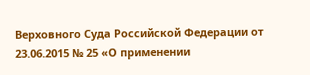Верховного Суда Российской Федерации от 23.06.2015 № 25 «О применении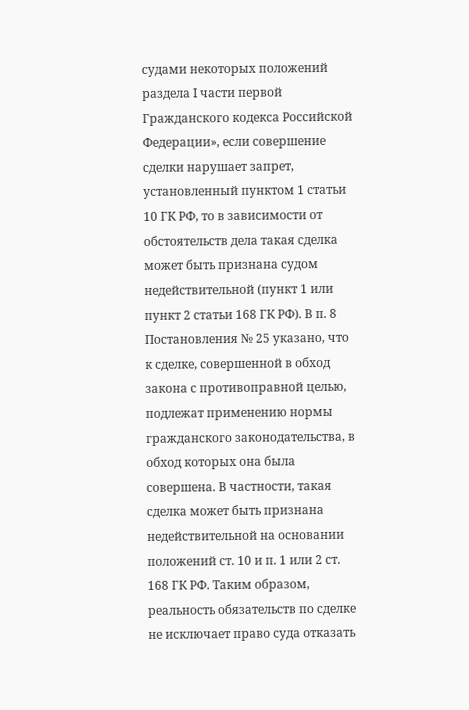судами некоторых положений раздела I части первой Гражданского кодекса Российской Федерации», если совершение сделки нарушает запрет, установленный пунктом 1 статьи 10 ГК РФ, то в зависимости от обстоятельств дела такая сделка может быть признана судом недействительной (пункт 1 или пункт 2 статьи 168 ГК РФ). В п. 8 Постановления № 25 указано, что к сделке, совершенной в обход закона с противоправной целью, подлежат применению нормы гражданского законодательства, в обход которых она была совершена. В частности, такая сделка может быть признана недействительной на основании положений ст. 10 и п. 1 или 2 ст. 168 ГК РФ. Таким образом, реальность обязательств по сделке не исключает право суда отказать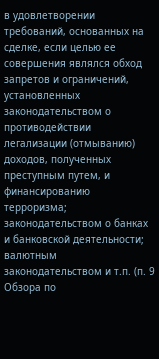в удовлетворении требований, основанных на сделке, если целью ее совершения являлся обход запретов и ограничений, установленных законодательством о противодействии легализации (отмыванию) доходов, полученных преступным путем, и финансированию терроризма; законодательством о банках и банковской деятельности; валютным законодательством и т.п. (п. 9 Обзора по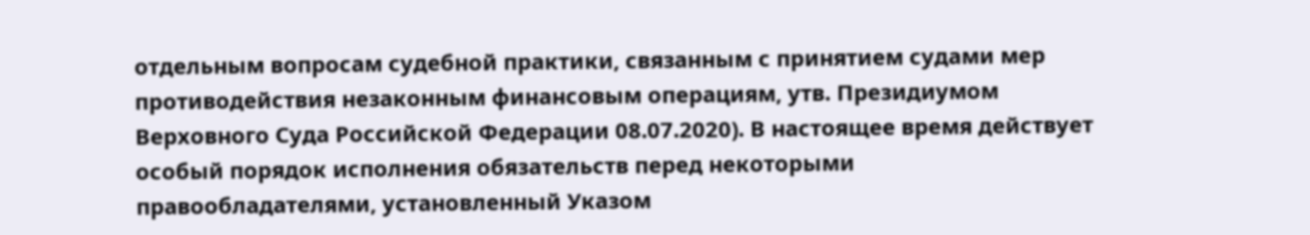отдельным вопросам судебной практики, связанным с принятием судами мер противодействия незаконным финансовым операциям, утв. Президиумом Верховного Суда Российской Федерации 08.07.2020). В настоящее время действует особый порядок исполнения обязательств перед некоторыми правообладателями, установленный Указом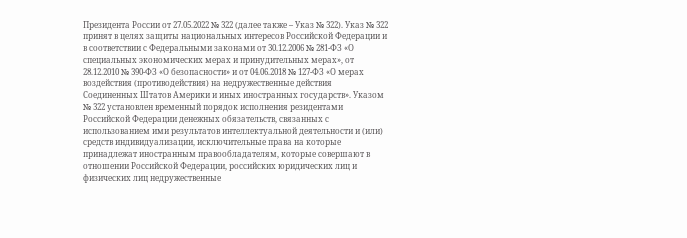Президента России от 27.05.2022 № 322 (далее также – Указ № 322). Указ № 322 принят в целях защиты национальных интересов Российской Федерации и в соответствии с Федеральными законами от 30.12.2006 № 281-ФЗ «О специальных экономических мерах и принудительных мерах», от 28.12.2010 № 390-ФЗ «О безопасности» и от 04.06.2018 № 127-ФЗ «О мерах воздействия (противодействия) на недружественные действия Соединенных Штатов Америки и иных иностранных государств». Указом № 322 установлен временный порядок исполнения резидентами Российской Федерации денежных обязательств, связанных с использованием ими результатов интеллектуальной деятельности и (или) средств индивидуализации, исключительные права на которые принадлежат иностранным правообладателям, которые совершают в отношении Российской Федерации, российских юридических лиц и физических лиц недружественные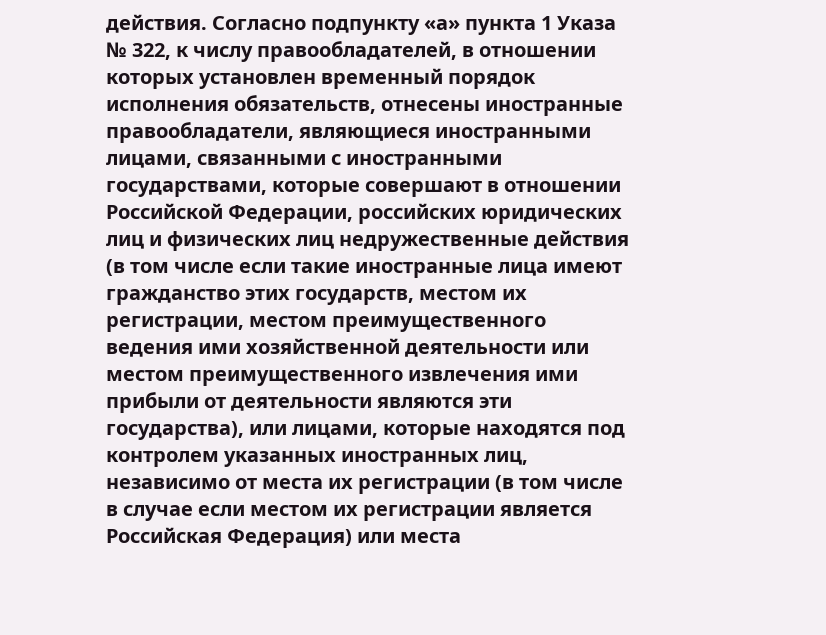действия. Согласно подпункту «а» пункта 1 Указа № 322, к числу правообладателей, в отношении которых установлен временный порядок исполнения обязательств, отнесены иностранные правообладатели, являющиеся иностранными лицами, связанными с иностранными государствами, которые совершают в отношении Российской Федерации, российских юридических лиц и физических лиц недружественные действия (в том числе если такие иностранные лица имеют гражданство этих государств, местом их регистрации, местом преимущественного ведения ими хозяйственной деятельности или местом преимущественного извлечения ими прибыли от деятельности являются эти государства), или лицами, которые находятся под контролем указанных иностранных лиц, независимо от места их регистрации (в том числе в случае если местом их регистрации является Российская Федерация) или места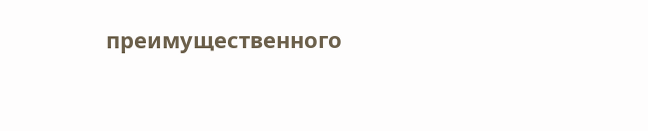преимущественного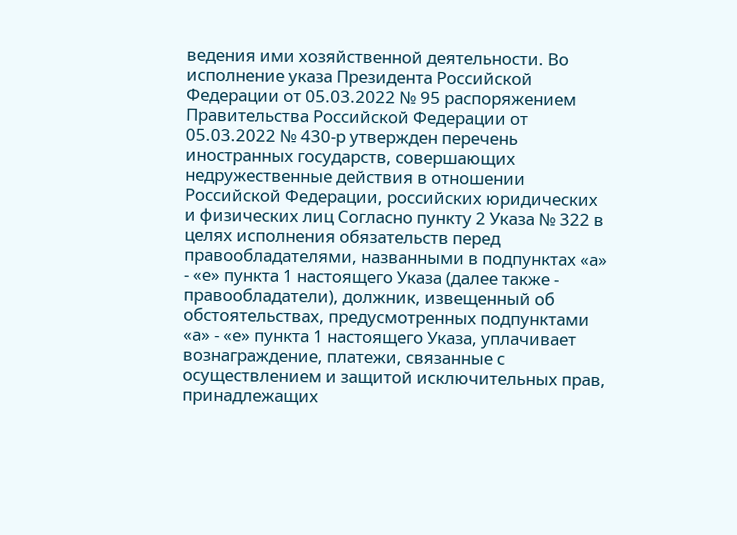ведения ими хозяйственной деятельности. Во исполнение указа Президента Российской Федерации от 05.03.2022 № 95 распоряжением Правительства Российской Федерации от 05.03.2022 № 430-р утвержден перечень иностранных государств, совершающих недружественные действия в отношении Российской Федерации, российских юридических и физических лиц Согласно пункту 2 Указа № 322 в целях исполнения обязательств перед правообладателями, названными в подпунктах «а» - «е» пункта 1 настоящего Указа (далее также - правообладатели), должник, извещенный об обстоятельствах, предусмотренных подпунктами «а» - «е» пункта 1 настоящего Указа, уплачивает вознаграждение, платежи, связанные с осуществлением и защитой исключительных прав, принадлежащих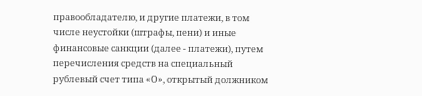правообладателю, и другие платежи, в том числе неустойки (штрафы, пени) и иные финансовые санкции (далее - платежи), путем перечисления средств на специальный рублевый счет типа «О», открытый должником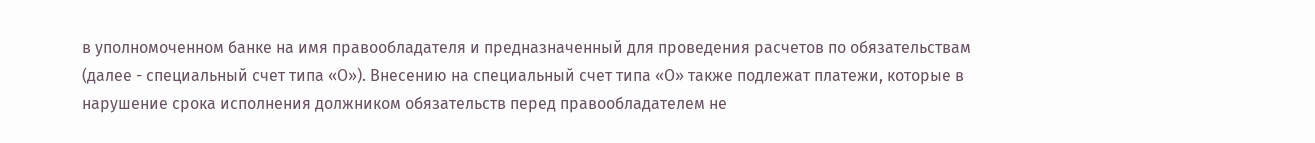в уполномоченном банке на имя правообладателя и предназначенный для проведения расчетов по обязательствам (далее - специальный счет типа «О»). Внесению на специальный счет типа «О» также подлежат платежи, которые в нарушение срока исполнения должником обязательств перед правообладателем не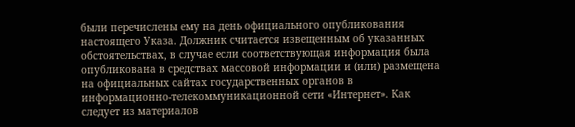были перечислены ему на день официального опубликования настоящего Указа. Должник считается извещенным об указанных обстоятельствах, в случае если соответствующая информация была опубликована в средствах массовой информации и (или) размещена на официальных сайтах государственных органов в информационно-телекоммуникационной сети «Интернет». Как следует из материалов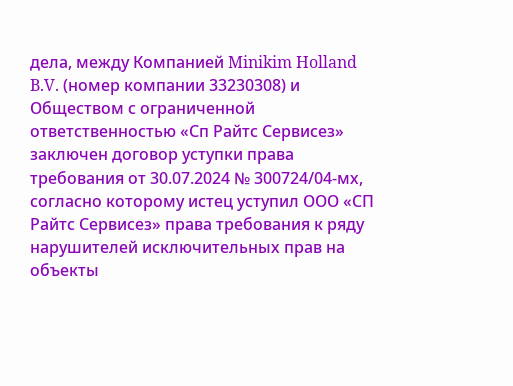дела, между Компанией Minikim Holland B.V. (номер компании 33230308) и Обществом с ограниченной ответственностью «Сп Райтс Сервисез» заключен договор уступки права требования от 30.07.2024 № 300724/04-мх, согласно которому истец уступил ООО «СП Райтс Сервисез» права требования к ряду нарушителей исключительных прав на объекты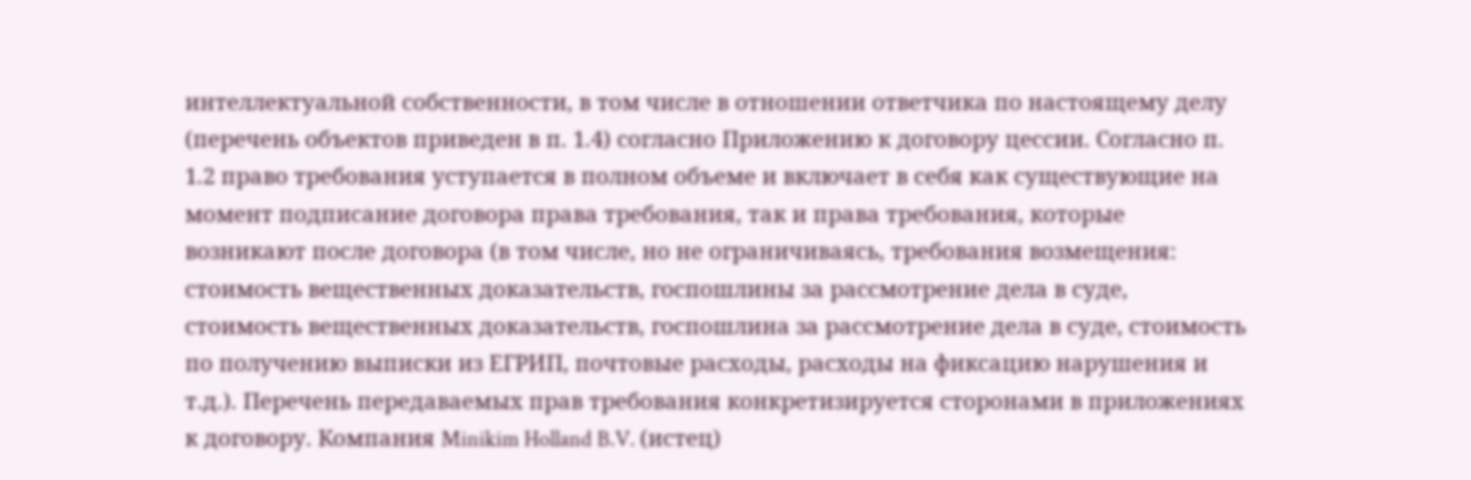интеллектуальной собственности, в том числе в отношении ответчика по настоящему делу (перечень объектов приведен в п. 1.4) согласно Приложению к договору цессии. Согласно п. 1.2 право требования уступается в полном объеме и включает в себя как существующие на момент подписание договора права требования, так и права требования, которые возникают после договора (в том числе, но не ограничиваясь, требования возмещения: стоимость вещественных доказательств, госпошлины за рассмотрение дела в суде, стоимость вещественных доказательств, госпошлина за рассмотрение дела в суде, стоимость по получению выписки из ЕГРИП, почтовые расходы, расходы на фиксацию нарушения и т.д.). Перечень передаваемых прав требования конкретизируется сторонами в приложениях к договору. Компания Minikim Holland B.V. (истец)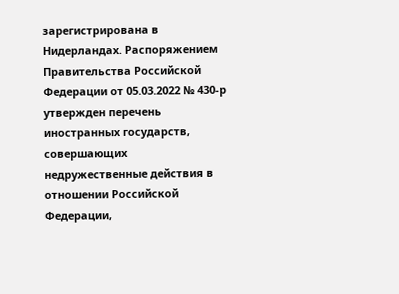зарегистрирована в Нидерландах. Распоряжением Правительства Российской Федерации от 05.03.2022 № 430-р утвержден перечень иностранных государств, совершающих недружественные действия в отношении Российской Федерации,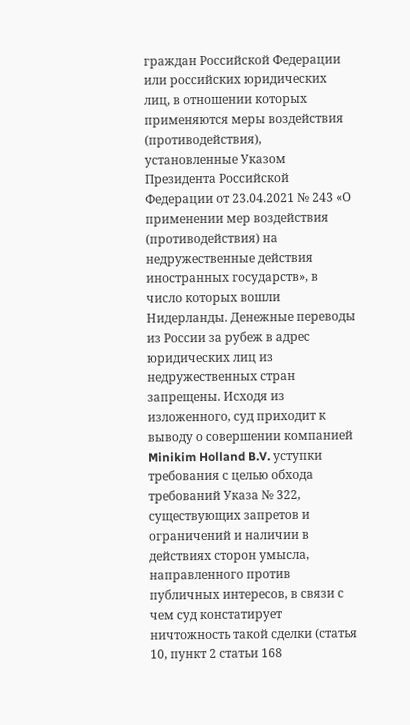граждан Российской Федерации или российских юридических лиц, в отношении которых применяются меры воздействия (противодействия), установленные Указом Президента Российской Федерации от 23.04.2021 № 243 «О применении мер воздействия (противодействия) на недружественные действия иностранных государств», в число которых вошли Нидерланды. Денежные переводы из России за рубеж в адрес юридических лиц из недружественных стран запрещены. Исходя из изложенного, суд приходит к выводу о совершении компанией Minikim Holland B.V. уступки требования с целью обхода требований Указа № 322, существующих запретов и ограничений и наличии в действиях сторон умысла, направленного против публичных интересов, в связи с чем суд констатирует ничтожность такой сделки (статья 10, пункт 2 статьи 168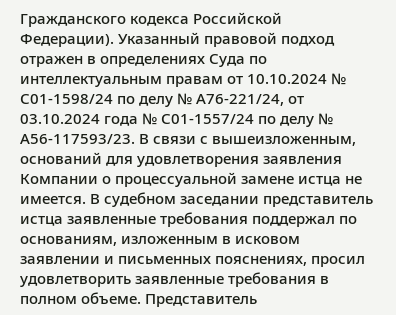Гражданского кодекса Российской Федерации). Указанный правовой подход отражен в определениях Суда по интеллектуальным правам от 10.10.2024 № С01-1598/24 по делу № А76-221/24, от 03.10.2024 года № С01-1557/24 по делу № А56-117593/23. В связи с вышеизложенным, оснований для удовлетворения заявления Компании о процессуальной замене истца не имеется. В судебном заседании представитель истца заявленные требования поддержал по основаниям, изложенным в исковом заявлении и письменных пояснениях, просил удовлетворить заявленные требования в полном объеме. Представитель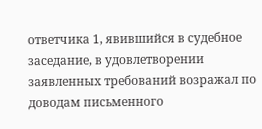ответчика 1, явившийся в судебное заседание, в удовлетворении заявленных требований возражал по доводам письменного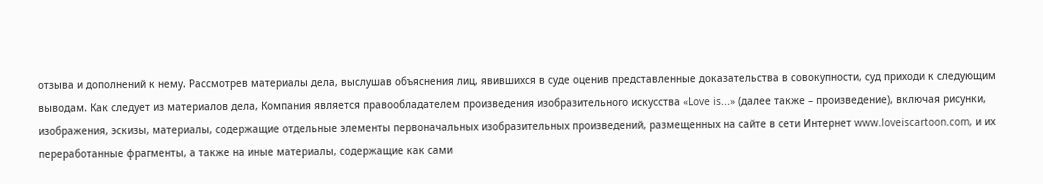отзыва и дополнений к нему. Рассмотрев материалы дела, выслушав объяснения лиц, явившихся в суде оценив представленные доказательства в совокупности, суд приходи к следующим выводам. Как следует из материалов дела, Компания является правообладателем произведения изобразительного искусства «Love is...» (далее также – произведение), включая рисунки, изображения, эскизы, материалы, содержащие отдельные элементы первоначальных изобразительных произведений, размещенных на сайте в сети Интернет www.loveiscartoon.com, и их переработанные фрагменты, а также на иные материалы, содержащие как сами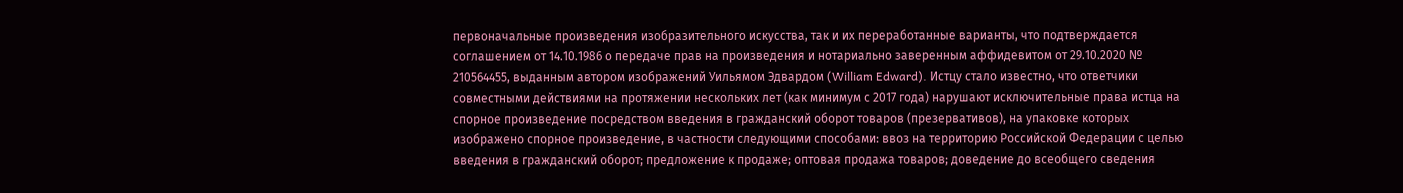первоначальные произведения изобразительного искусства, так и их переработанные варианты, что подтверждается соглашением от 14.10.1986 о передаче прав на произведения и нотариально заверенным аффидевитом от 29.10.2020 № 210564455, выданным автором изображений Уильямом Эдвардом (William Edward). Истцу стало известно, что ответчики совместными действиями на протяжении нескольких лет (как минимум с 2017 года) нарушают исключительные права истца на спорное произведение посредством введения в гражданский оборот товаров (презервативов), на упаковке которых изображено спорное произведение, в частности следующими способами: ввоз на территорию Российской Федерации с целью введения в гражданский оборот; предложение к продаже; оптовая продажа товаров; доведение до всеобщего сведения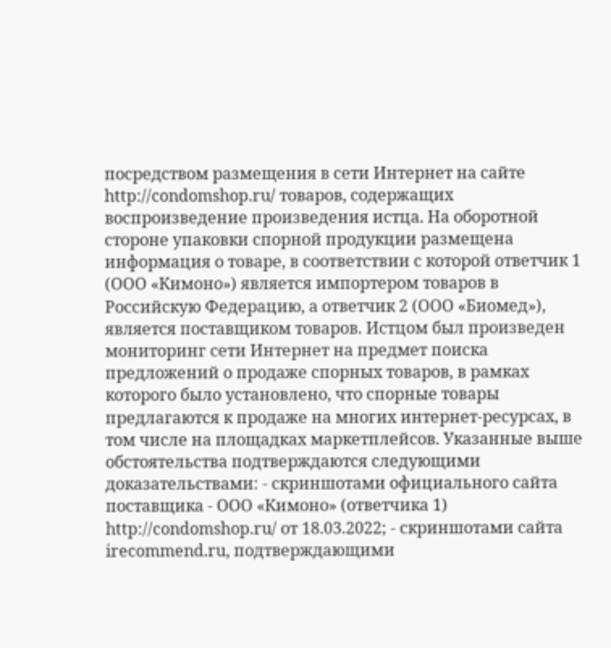посредством размещения в сети Интернет на сайте http://condomshop.ru/ товаров, содержащих воспроизведение произведения истца. На оборотной стороне упаковки спорной продукции размещена информация о товаре, в соответствии с которой ответчик 1 (ООО «Кимоно») является импортером товаров в Российскую Федерацию, а ответчик 2 (ООО «Биомед»), является поставщиком товаров. Истцом был произведен мониторинг сети Интернет на предмет поиска предложений о продаже спорных товаров, в рамках которого было установлено, что спорные товары предлагаются к продаже на многих интернет-ресурсах, в том числе на площадках маркетплейсов. Указанные выше обстоятельства подтверждаются следующими доказательствами: - скриншотами официального сайта поставщика - ООО «Кимоно» (ответчика 1) http://condomshop.ru/ от 18.03.2022; - скриншотами сайта irecommend.ru, подтверждающими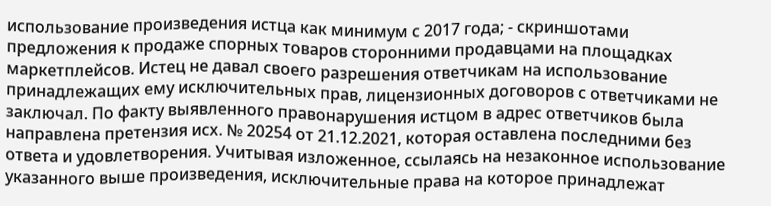использование произведения истца как минимум с 2017 года; - скриншотами предложения к продаже спорных товаров сторонними продавцами на площадках маркетплейсов. Истец не давал своего разрешения ответчикам на использование принадлежащих ему исключительных прав, лицензионных договоров с ответчиками не заключал. По факту выявленного правонарушения истцом в адрес ответчиков была направлена претензия исх. № 20254 от 21.12.2021, которая оставлена последними без ответа и удовлетворения. Учитывая изложенное, ссылаясь на незаконное использование указанного выше произведения, исключительные права на которое принадлежат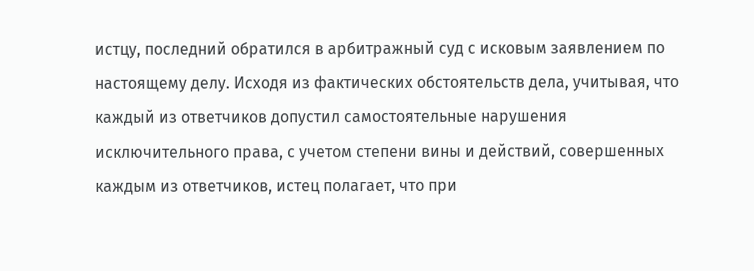истцу, последний обратился в арбитражный суд с исковым заявлением по настоящему делу. Исходя из фактических обстоятельств дела, учитывая, что каждый из ответчиков допустил самостоятельные нарушения исключительного права, с учетом степени вины и действий, совершенных каждым из ответчиков, истец полагает, что при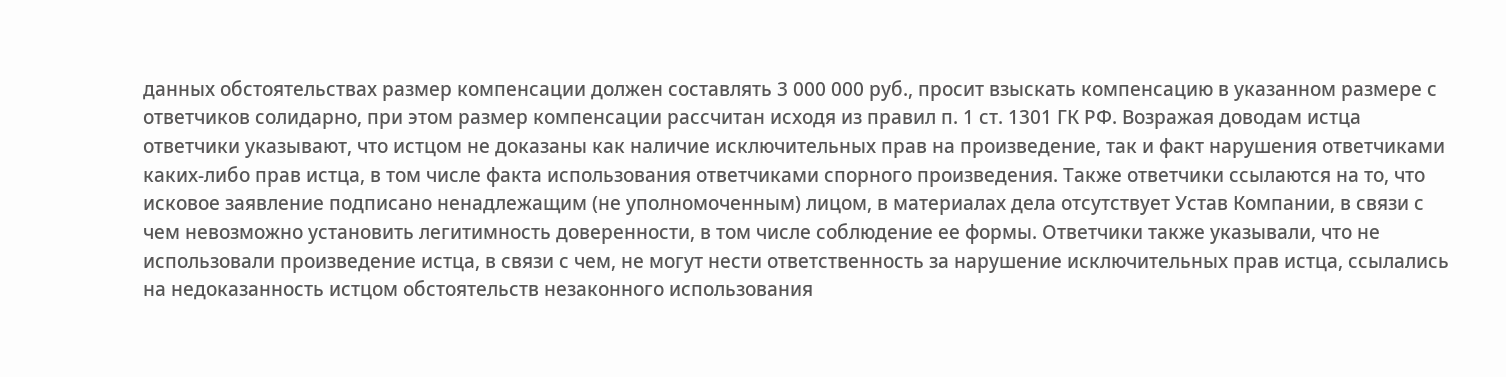данных обстоятельствах размер компенсации должен составлять 3 000 000 руб., просит взыскать компенсацию в указанном размере с ответчиков солидарно, при этом размер компенсации рассчитан исходя из правил п. 1 ст. 1301 ГК РФ. Возражая доводам истца ответчики указывают, что истцом не доказаны как наличие исключительных прав на произведение, так и факт нарушения ответчиками каких-либо прав истца, в том числе факта использования ответчиками спорного произведения. Также ответчики ссылаются на то, что исковое заявление подписано ненадлежащим (не уполномоченным) лицом, в материалах дела отсутствует Устав Компании, в связи с чем невозможно установить легитимность доверенности, в том числе соблюдение ее формы. Ответчики также указывали, что не использовали произведение истца, в связи с чем, не могут нести ответственность за нарушение исключительных прав истца, ссылались на недоказанность истцом обстоятельств незаконного использования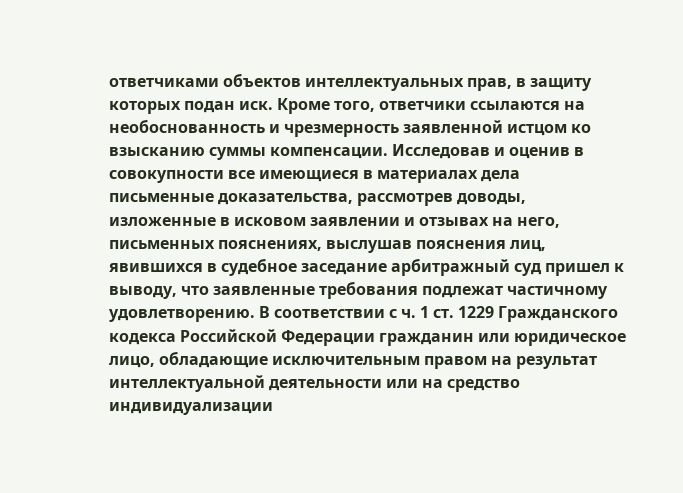ответчиками объектов интеллектуальных прав, в защиту которых подан иск. Кроме того, ответчики ссылаются на необоснованность и чрезмерность заявленной истцом ко взысканию суммы компенсации. Исследовав и оценив в совокупности все имеющиеся в материалах дела письменные доказательства, рассмотрев доводы, изложенные в исковом заявлении и отзывах на него, письменных пояснениях, выслушав пояснения лиц, явившихся в судебное заседание арбитражный суд пришел к выводу, что заявленные требования подлежат частичному удовлетворению. В соответствии с ч. 1 ст. 1229 Гражданского кодекса Российской Федерации гражданин или юридическое лицо, обладающие исключительным правом на результат интеллектуальной деятельности или на средство индивидуализации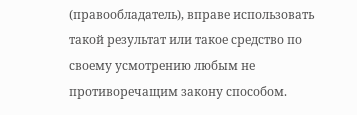(правообладатель), вправе использовать такой результат или такое средство по своему усмотрению любым не противоречащим закону способом.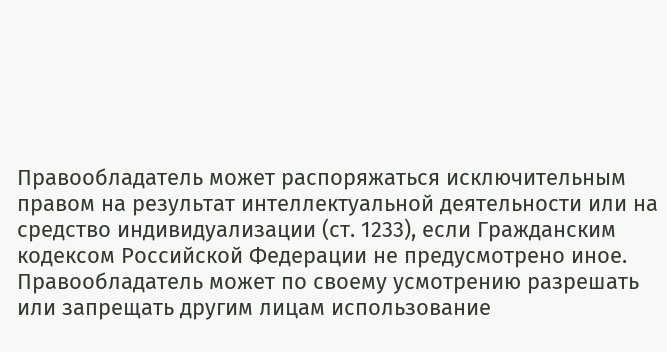Правообладатель может распоряжаться исключительным правом на результат интеллектуальной деятельности или на средство индивидуализации (ст. 1233), если Гражданским кодексом Российской Федерации не предусмотрено иное. Правообладатель может по своему усмотрению разрешать или запрещать другим лицам использование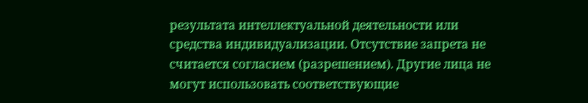результата интеллектуальной деятельности или средства индивидуализации. Отсутствие запрета не считается согласием (разрешением). Другие лица не могут использовать соответствующие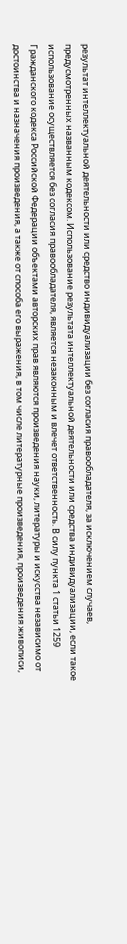результат интеллектуальной деятельности или средство индивидуализации без согласия правообладателя, за исключением случаев, предусмотренных названным кодексом. Использование результата интеллектуальной деятельности или средства индивидуализации, если такое использование осуществляется без согласия правообладателя, является незаконным и влечет ответственность. В силу пункта 1 статьи 1259 Гражданского кодекса Российской Федерации объектами авторских прав являются произведения науки, литературы и искусства независимо от достоинства и назначения произведения, а также от способа его выражения, в том числе литературные произведения, произведения живописи,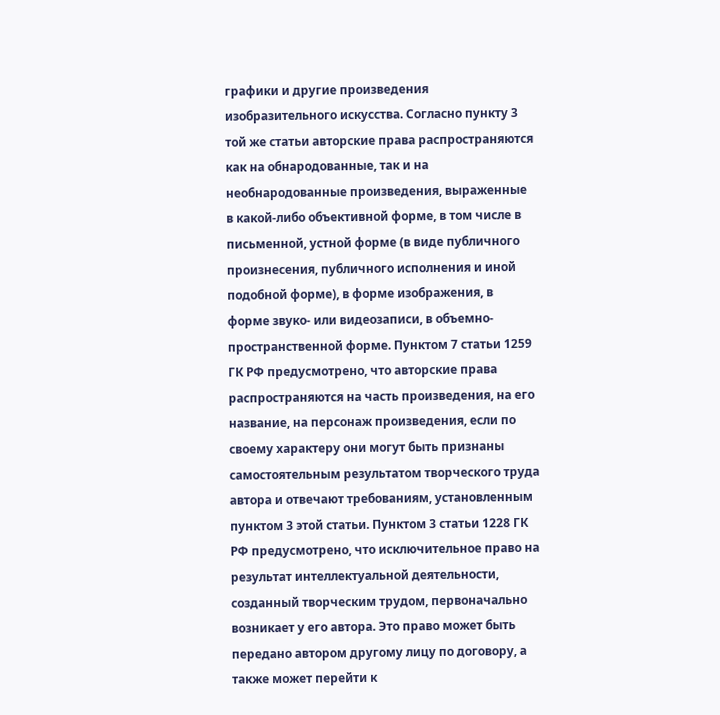графики и другие произведения изобразительного искусства. Согласно пункту 3 той же статьи авторские права распространяются как на обнародованные, так и на необнародованные произведения, выраженные в какой-либо объективной форме, в том числе в письменной, устной форме (в виде публичного произнесения, публичного исполнения и иной подобной форме), в форме изображения, в форме звуко- или видеозаписи, в объемно-пространственной форме. Пунктом 7 статьи 1259 ГК РФ предусмотрено, что авторские права распространяются на часть произведения, на его название, на персонаж произведения, если по своему характеру они могут быть признаны самостоятельным результатом творческого труда автора и отвечают требованиям, установленным пунктом 3 этой статьи. Пунктом 3 статьи 1228 ГК РФ предусмотрено, что исключительное право на результат интеллектуальной деятельности, созданный творческим трудом, первоначально возникает у его автора. Это право может быть передано автором другому лицу по договору, а также может перейти к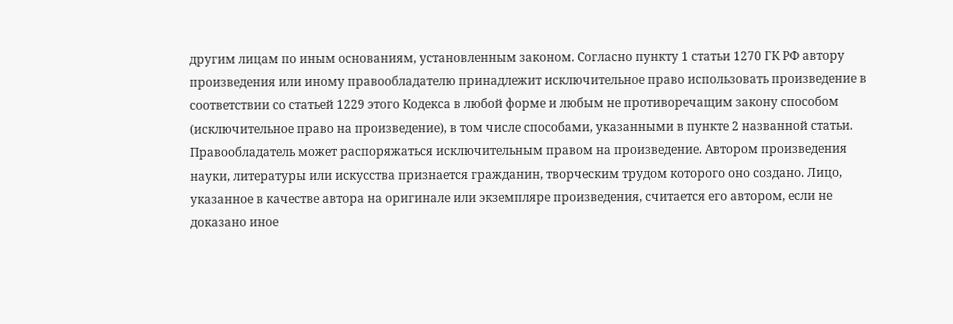другим лицам по иным основаниям, установленным законом. Согласно пункту 1 статьи 1270 ГК РФ автору произведения или иному правообладателю принадлежит исключительное право использовать произведение в соответствии со статьей 1229 этого Кодекса в любой форме и любым не противоречащим закону способом (исключительное право на произведение), в том числе способами, указанными в пункте 2 названной статьи. Правообладатель может распоряжаться исключительным правом на произведение. Автором произведения науки, литературы или искусства признается гражданин, творческим трудом которого оно создано. Лицо, указанное в качестве автора на оригинале или экземпляре произведения, считается его автором, если не доказано иное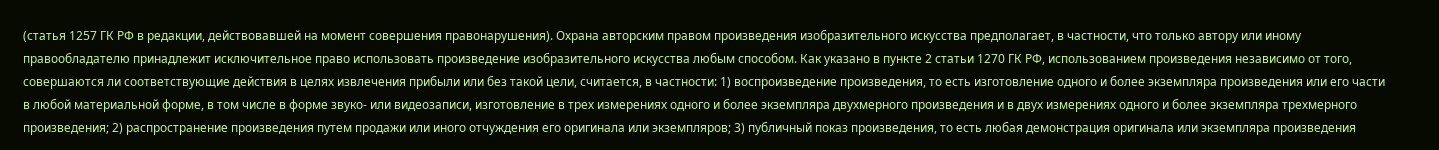(статья 1257 ГК РФ в редакции, действовавшей на момент совершения правонарушения). Охрана авторским правом произведения изобразительного искусства предполагает, в частности, что только автору или иному правообладателю принадлежит исключительное право использовать произведение изобразительного искусства любым способом. Как указано в пункте 2 статьи 1270 ГК РФ, использованием произведения независимо от того, совершаются ли соответствующие действия в целях извлечения прибыли или без такой цели, считается, в частности: 1) воспроизведение произведения, то есть изготовление одного и более экземпляра произведения или его части в любой материальной форме, в том числе в форме звуко- или видеозаписи, изготовление в трех измерениях одного и более экземпляра двухмерного произведения и в двух измерениях одного и более экземпляра трехмерного произведения; 2) распространение произведения путем продажи или иного отчуждения его оригинала или экземпляров; 3) публичный показ произведения, то есть любая демонстрация оригинала или экземпляра произведения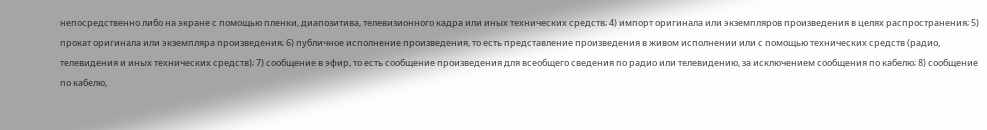непосредственно либо на экране с помощью пленки, диапозитива, телевизионного кадра или иных технических средств; 4) импорт оригинала или экземпляров произведения в целях распространения; 5) прокат оригинала или экземпляра произведения; 6) публичное исполнение произведения, то есть представление произведения в живом исполнении или с помощью технических средств (радио, телевидения и иных технических средств); 7) сообщение в эфир, то есть сообщение произведения для всеобщего сведения по радио или телевидению, за исключением сообщения по кабелю; 8) сообщение по кабелю,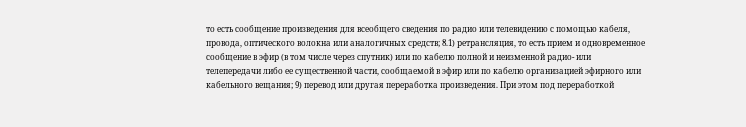то есть сообщение произведения для всеобщего сведения по радио или телевидению с помощью кабеля, провода, оптического волокна или аналогичных средств; 8.1) ретрансляция, то есть прием и одновременное сообщение в эфир (в том числе через спутник) или по кабелю полной и неизменной радио- или телепередачи либо ее существенной части, сообщаемой в эфир или по кабелю организацией эфирного или кабельного вещания; 9) перевод или другая переработка произведения. При этом под переработкой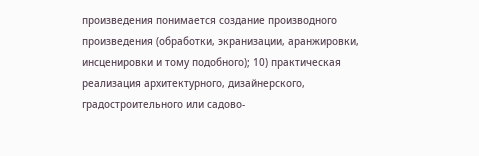произведения понимается создание производного произведения (обработки, экранизации, аранжировки, инсценировки и тому подобного); 10) практическая реализация архитектурного, дизайнерского, градостроительного или садово-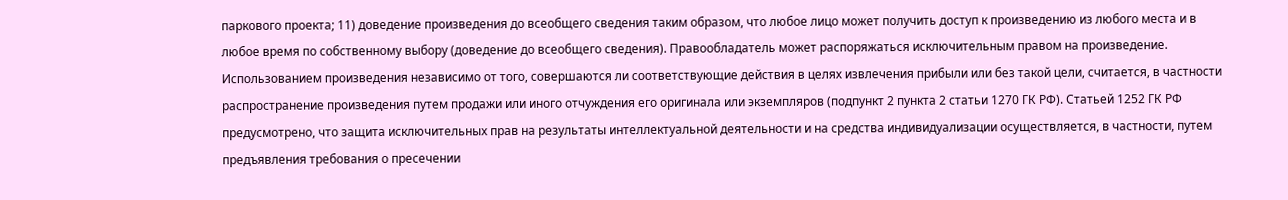паркового проекта; 11) доведение произведения до всеобщего сведения таким образом, что любое лицо может получить доступ к произведению из любого места и в любое время по собственному выбору (доведение до всеобщего сведения). Правообладатель может распоряжаться исключительным правом на произведение. Использованием произведения независимо от того, совершаются ли соответствующие действия в целях извлечения прибыли или без такой цели, считается, в частности распространение произведения путем продажи или иного отчуждения его оригинала или экземпляров (подпункт 2 пункта 2 статьи 1270 ГК РФ). Статьей 1252 ГК РФ предусмотрено, что защита исключительных прав на результаты интеллектуальной деятельности и на средства индивидуализации осуществляется, в частности, путем предъявления требования о пресечении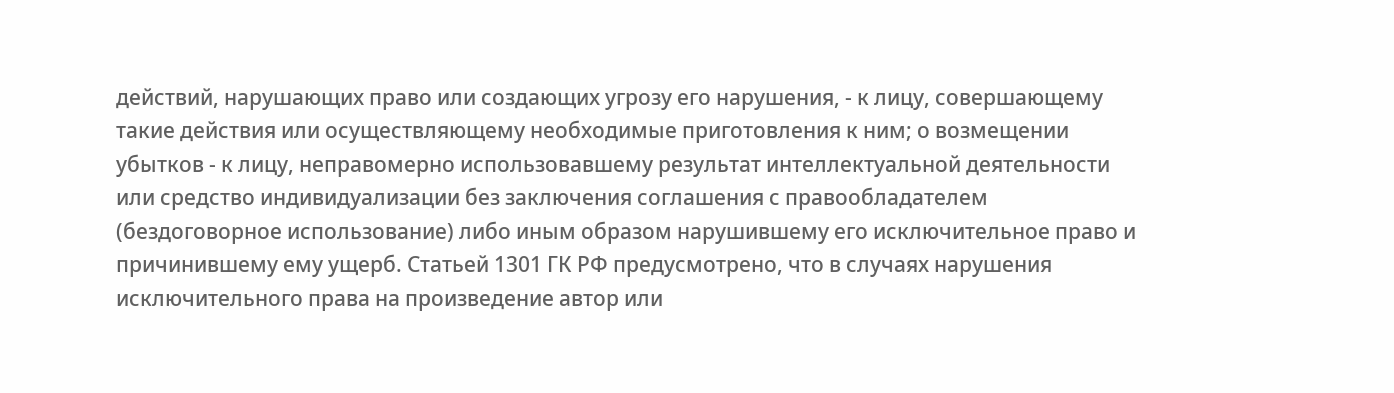действий, нарушающих право или создающих угрозу его нарушения, - к лицу, совершающему такие действия или осуществляющему необходимые приготовления к ним; о возмещении убытков - к лицу, неправомерно использовавшему результат интеллектуальной деятельности или средство индивидуализации без заключения соглашения с правообладателем (бездоговорное использование) либо иным образом нарушившему его исключительное право и причинившему ему ущерб. Статьей 1301 ГК РФ предусмотрено, что в случаях нарушения исключительного права на произведение автор или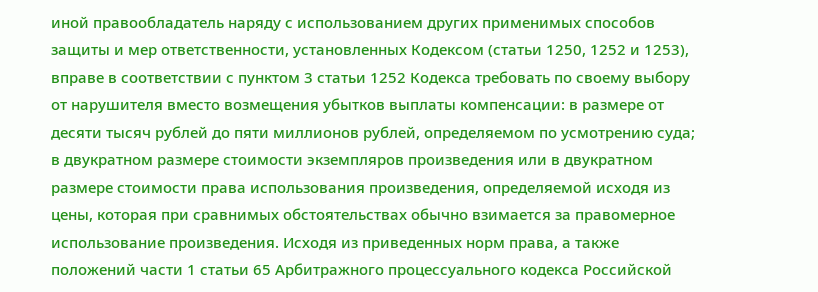иной правообладатель наряду с использованием других применимых способов защиты и мер ответственности, установленных Кодексом (статьи 1250, 1252 и 1253), вправе в соответствии с пунктом 3 статьи 1252 Кодекса требовать по своему выбору от нарушителя вместо возмещения убытков выплаты компенсации: в размере от десяти тысяч рублей до пяти миллионов рублей, определяемом по усмотрению суда; в двукратном размере стоимости экземпляров произведения или в двукратном размере стоимости права использования произведения, определяемой исходя из цены, которая при сравнимых обстоятельствах обычно взимается за правомерное использование произведения. Исходя из приведенных норм права, а также положений части 1 статьи 65 Арбитражного процессуального кодекса Российской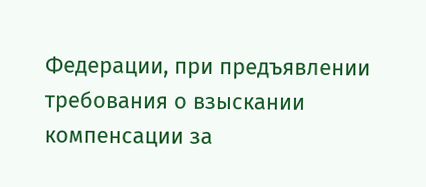Федерации, при предъявлении требования о взыскании компенсации за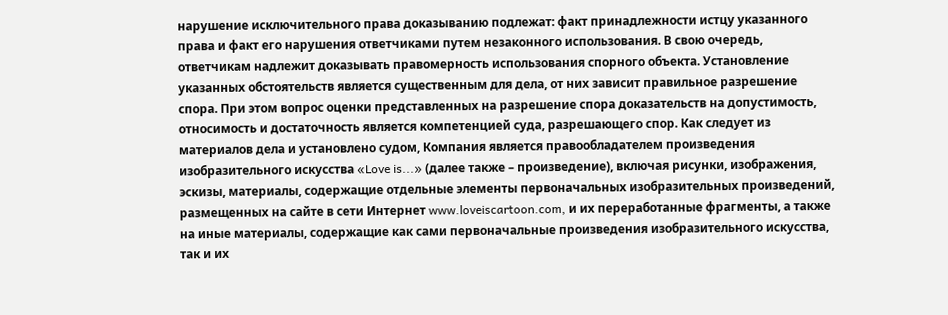нарушение исключительного права доказыванию подлежат: факт принадлежности истцу указанного права и факт его нарушения ответчиками путем незаконного использования. В свою очередь, ответчикам надлежит доказывать правомерность использования спорного объекта. Установление указанных обстоятельств является существенным для дела, от них зависит правильное разрешение спора. При этом вопрос оценки представленных на разрешение спора доказательств на допустимость, относимость и достаточность является компетенцией суда, разрешающего спор. Как следует из материалов дела и установлено судом, Компания является правообладателем произведения изобразительного искусства «Love is...» (далее также – произведение), включая рисунки, изображения, эскизы, материалы, содержащие отдельные элементы первоначальных изобразительных произведений, размещенных на сайте в сети Интернет www.loveiscartoon.com, и их переработанные фрагменты, а также на иные материалы, содержащие как сами первоначальные произведения изобразительного искусства, так и их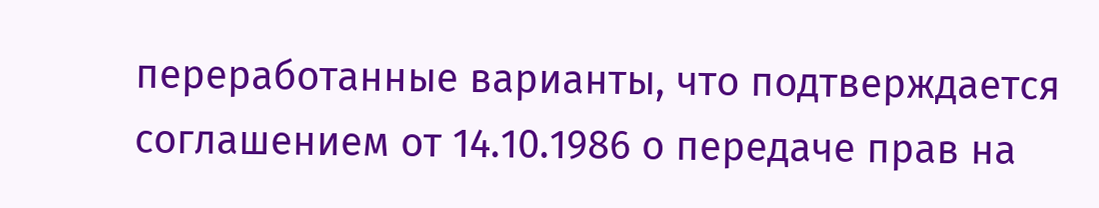переработанные варианты, что подтверждается соглашением от 14.10.1986 о передаче прав на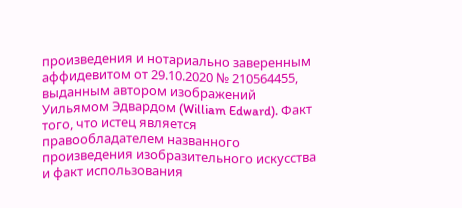произведения и нотариально заверенным аффидевитом от 29.10.2020 № 210564455, выданным автором изображений Уильямом Эдвардом (William Edward). Факт того, что истец является правообладателем названного произведения изобразительного искусства и факт использования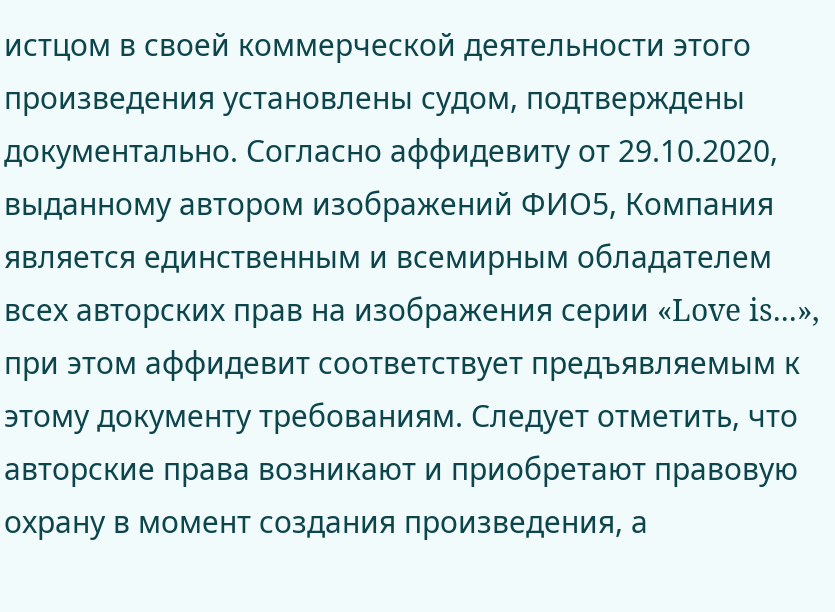истцом в своей коммерческой деятельности этого произведения установлены судом, подтверждены документально. Согласно аффидевиту от 29.10.2020, выданному автором изображений ФИО5, Компания является единственным и всемирным обладателем всех авторских прав на изображения серии «Love is...», при этом аффидевит соответствует предъявляемым к этому документу требованиям. Следует отметить, что авторские права возникают и приобретают правовую охрану в момент создания произведения, а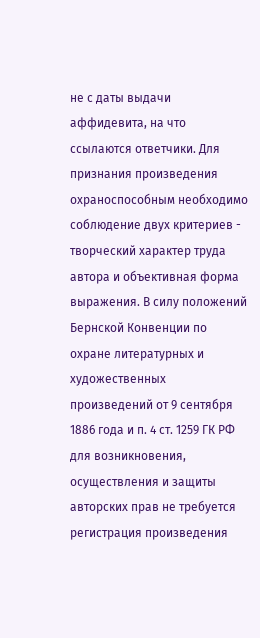не с даты выдачи аффидевита, на что ссылаются ответчики. Для признания произведения охраноспособным необходимо соблюдение двух критериев - творческий характер труда автора и объективная форма выражения. В силу положений Бернской Конвенции по охране литературных и художественных произведений от 9 сентября 1886 года и п. 4 ст. 1259 ГК РФ для возникновения, осуществления и защиты авторских прав не требуется регистрация произведения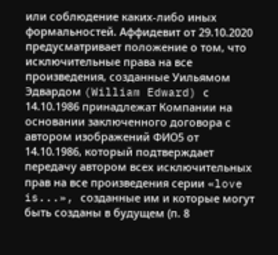или соблюдение каких-либо иных формальностей. Аффидевит от 29.10.2020 предусматривает положение о том, что исключительные права на все произведения, созданные Уильямом Эдвардом (William Edward) с 14.10.1986 принадлежат Компании на основании заключенного договора с автором изображений ФИО5 от 14.10.1986, который подтверждает передачу автором всех исключительных прав на все произведения серии «love is...», созданные им и которые могут быть созданы в будущем (п. 8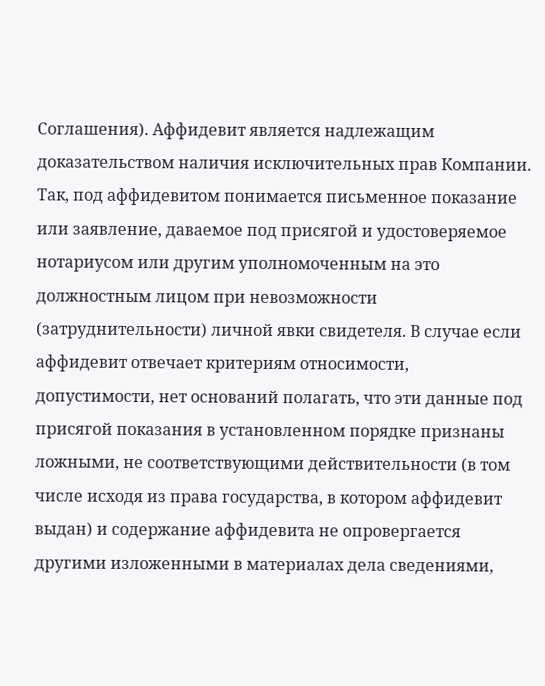Соглашения). Аффидевит является надлежащим доказательством наличия исключительных прав Компании. Так, под аффидевитом понимается письменное показание или заявление, даваемое под присягой и удостоверяемое нотариусом или другим уполномоченным на это должностным лицом при невозможности (затруднительности) личной явки свидетеля. В случае если аффидевит отвечает критериям относимости, допустимости, нет оснований полагать, что эти данные под присягой показания в установленном порядке признаны ложными, не соответствующими действительности (в том числе исходя из права государства, в котором аффидевит выдан) и содержание аффидевита не опровергается другими изложенными в материалах дела сведениями,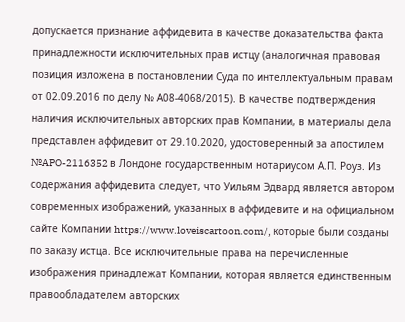допускается признание аффидевита в качестве доказательства факта принадлежности исключительных прав истцу (аналогичная правовая позиция изложена в постановлении Суда по интеллектуальным правам от 02.09.2016 по делу № А08-4068/2015). В качестве подтверждения наличия исключительных авторских прав Компании, в материалы дела представлен аффидевит от 29.10.2020, удостоверенный за апостилем №APO-2116352 в Лондоне государственным нотариусом А.П. Роуз. Из содержания аффидевита следует, что Уильям Эдвард является автором современных изображений, указанных в аффидевите и на официальном сайте Компании https://www.loveiscartoon.com/, которые были созданы по заказу истца. Все исключительные права на перечисленные изображения принадлежат Компании, которая является единственным правообладателем авторских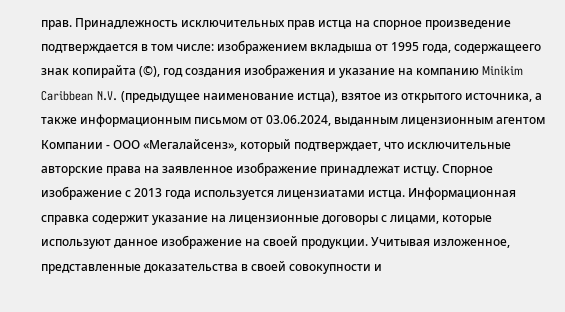прав. Принадлежность исключительных прав истца на спорное произведение подтверждается в том числе: изображением вкладыша от 1995 года, содержащеего знак копирайта (©), год создания изображения и указание на компанию Minikim Caribbean N.V. (предыдущее наименование истца), взятое из открытого источника, а также информационным письмом от 03.06.2024, выданным лицензионным агентом Компании - ООО «Мегалайсенз», который подтверждает, что исключительные авторские права на заявленное изображение принадлежат истцу. Спорное изображение с 2013 года используется лицензиатами истца. Информационная справка содержит указание на лицензионные договоры с лицами, которые используют данное изображение на своей продукции. Учитывая изложенное, представленные доказательства в своей совокупности и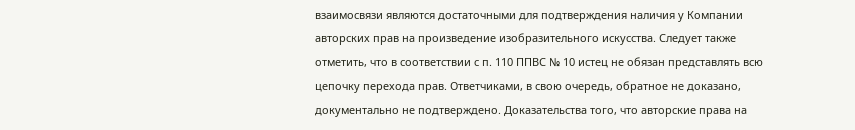взаимосвязи являются достаточными для подтверждения наличия у Компании авторских прав на произведение изобразительного искусства. Следует также отметить, что в соответствии с п. 110 ППВС № 10 истец не обязан представлять всю цепочку перехода прав. Ответчиками, в свою очередь, обратное не доказано, документально не подтверждено. Доказательства того, что авторские права на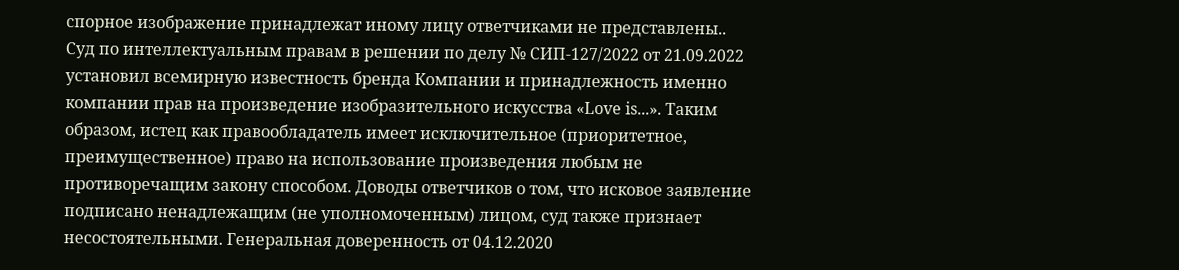спорное изображение принадлежат иному лицу ответчиками не представлены.. Суд по интеллектуальным правам в решении по делу № СИП-127/2022 от 21.09.2022 установил всемирную известность бренда Компании и принадлежность именно компании прав на произведение изобразительного искусства «Love is...». Таким образом, истец как правообладатель имеет исключительное (приоритетное, преимущественное) право на использование произведения любым не противоречащим закону способом. Доводы ответчиков о том, что исковое заявление подписано ненадлежащим (не уполномоченным) лицом, суд также признает несостоятельными. Генеральная доверенность от 04.12.2020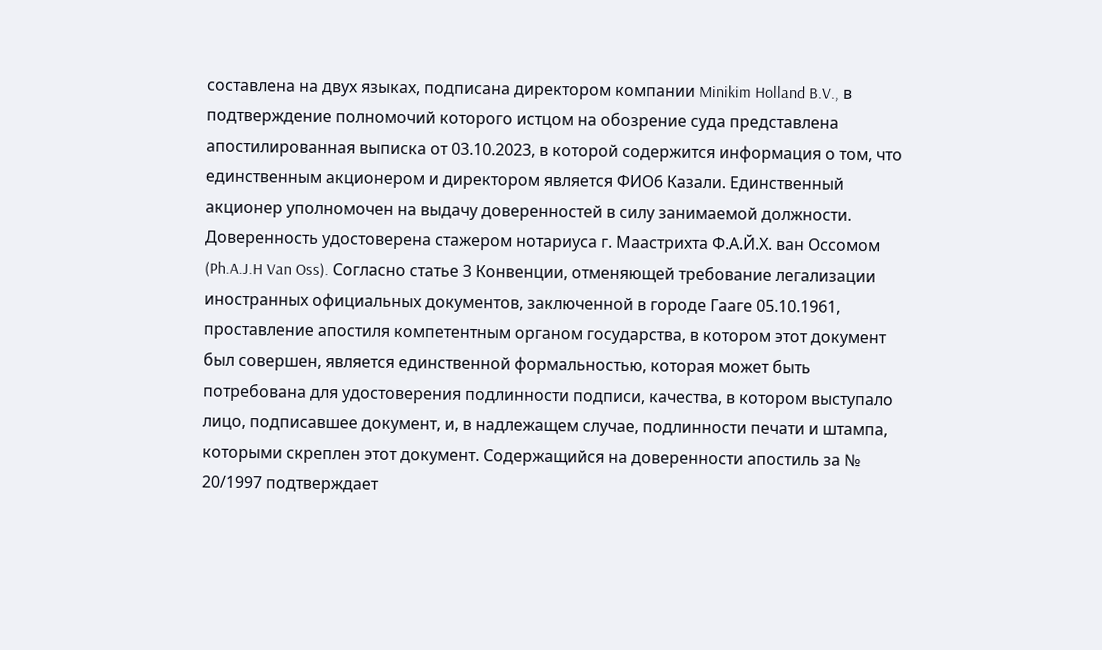составлена на двух языках, подписана директором компании Minikim Holland B.V., в подтверждение полномочий которого истцом на обозрение суда представлена апостилированная выписка от 03.10.2023, в которой содержится информация о том, что единственным акционером и директором является ФИО6 Казали. Единственный акционер уполномочен на выдачу доверенностей в силу занимаемой должности. Доверенность удостоверена стажером нотариуса г. Маастрихта Ф.А.Й.Х. ван Оссомом (Ph.A.J.H Van Oss). Согласно статье 3 Конвенции, отменяющей требование легализации иностранных официальных документов, заключенной в городе Гааге 05.10.1961, проставление апостиля компетентным органом государства, в котором этот документ был совершен, является единственной формальностью, которая может быть потребована для удостоверения подлинности подписи, качества, в котором выступало лицо, подписавшее документ, и, в надлежащем случае, подлинности печати и штампа, которыми скреплен этот документ. Содержащийся на доверенности апостиль за № 20/1997 подтверждает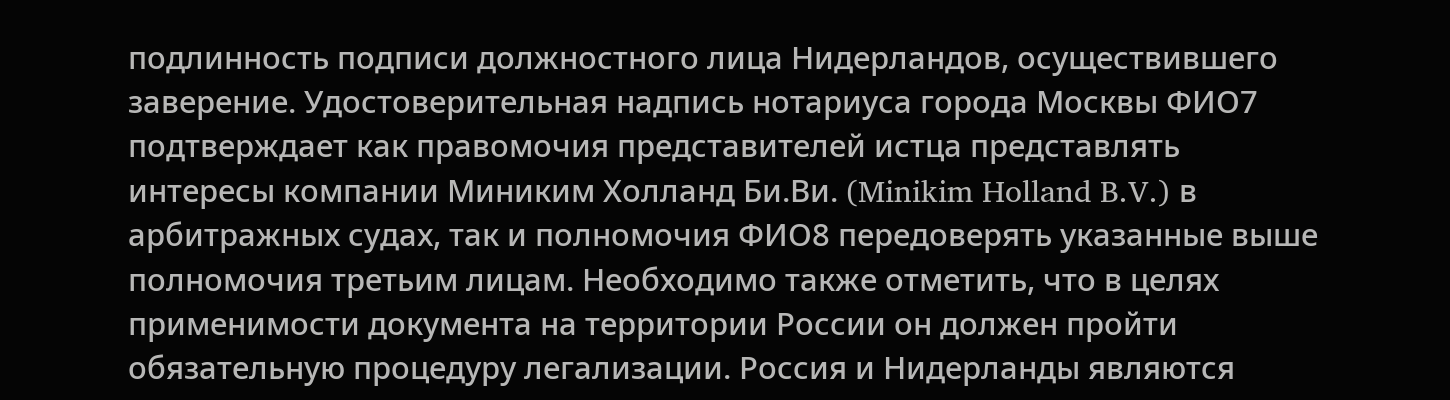подлинность подписи должностного лица Нидерландов, осуществившего заверение. Удостоверительная надпись нотариуса города Москвы ФИО7 подтверждает как правомочия представителей истца представлять интересы компании Миниким Холланд Би.Ви. (Minikim Holland B.V.) в арбитражных судах, так и полномочия ФИО8 передоверять указанные выше полномочия третьим лицам. Необходимо также отметить, что в целях применимости документа на территории России он должен пройти обязательную процедуру легализации. Россия и Нидерланды являются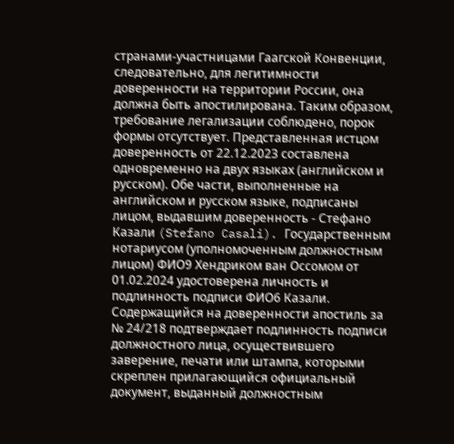странами-участницами Гаагской Конвенции, следовательно, для легитимности доверенности на территории России, она должна быть апостилирована. Таким образом, требование легализации соблюдено, порок формы отсутствует. Представленная истцом доверенность от 22.12.2023 составлена одновременно на двух языках (английском и русском). Обе части, выполненные на английском и русском языке, подписаны лицом, выдавшим доверенность - Стефано Казали (Stefano Casali). Государственным нотариусом (уполномоченным должностным лицом) ФИО9 Хендриком ван Оссомом от 01.02.2024 удостоверена личность и подлинность подписи ФИО6 Казали. Содержащийся на доверенности апостиль за № 24/218 подтверждает подлинность подписи должностного лица, осуществившего заверение, печати или штампа, которыми скреплен прилагающийся официальный документ, выданный должностным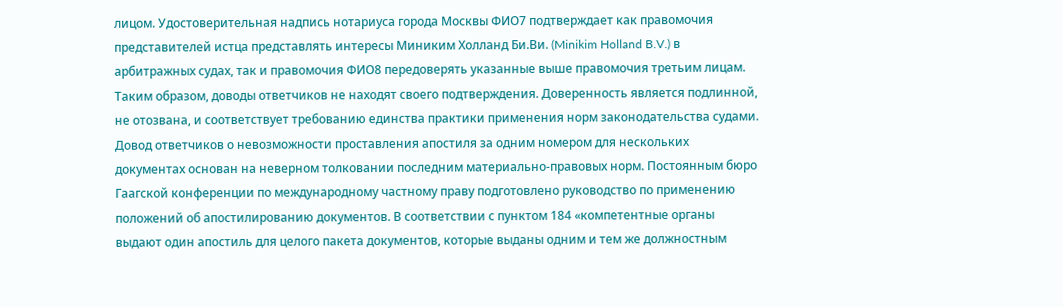лицом. Удостоверительная надпись нотариуса города Москвы ФИО7 подтверждает как правомочия представителей истца представлять интересы Миниким Холланд Би.Ви. (Minikim Holland B.V.) в арбитражных судах, так и правомочия ФИО8 передоверять указанные выше правомочия третьим лицам. Таким образом, доводы ответчиков не находят своего подтверждения. Доверенность является подлинной, не отозвана, и соответствует требованию единства практики применения норм законодательства судами. Довод ответчиков о невозможности проставления апостиля за одним номером для нескольких документах основан на неверном толковании последним материально-правовых норм. Постоянным бюро Гаагской конференции по международному частному праву подготовлено руководство по применению положений об апостилированию документов. В соответствии с пунктом 184 «компетентные органы выдают один апостиль для целого пакета документов, которые выданы одним и тем же должностным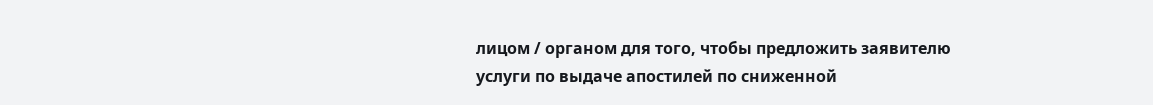лицом / органом для того, чтобы предложить заявителю услуги по выдаче апостилей по сниженной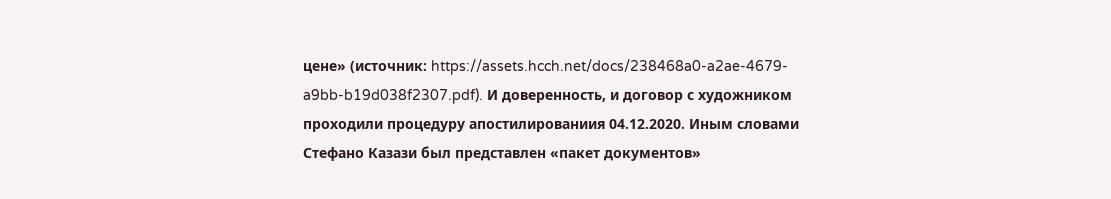цене» (источник: https://assets.hcch.net/docs/238468a0-a2ae-4679-a9bb-b19d038f2307.pdf). И доверенность, и договор с художником проходили процедуру апостилированиия 04.12.2020. Иным словами Стефано Казази был представлен «пакет документов»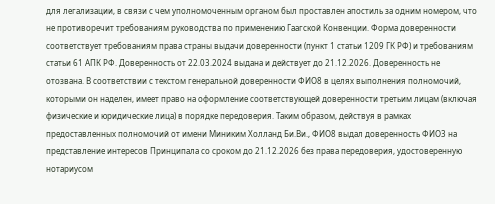для легализации, в связи с чем уполномоченным органом был проставлен апостиль за одним номером, что не противоречит требованиям руководства по применению Гаагской Конвенции. Форма доверенности соответствует требованиям права страны выдачи доверенности (пункт 1 статьи 1209 ГК РФ) и требованиям статьи 61 АПК РФ. Доверенность от 22.03.2024 выдана и действует до 21.12.2026. Доверенность не отозвана. В соответствии с текстом генеральной доверенности ФИО8 в целях выполнения полномочий, которыми он наделен, имеет право на оформление соответствующей доверенности третьим лицам (включая физические и юридические лица) в порядке передоверия. Таким образом, действуя в рамках предоставленных полномочий от имени Миниким Холланд Би.Ви., ФИО8 выдал доверенность ФИО3 на представление интересов Принципала со сроком до 21.12.2026 без права передоверия, удостоверенную нотариусом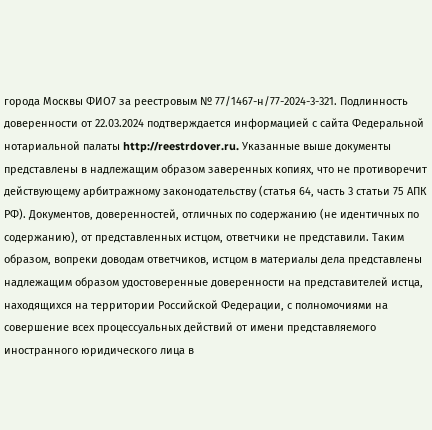города Москвы ФИО7 за реестровым № 77/1467-н/77-2024-3-321. Подлинность доверенности от 22.03.2024 подтверждается информацией с сайта Федеральной нотариальной палаты http://reestrdover.ru. Указанные выше документы представлены в надлежащим образом заверенных копиях, что не противоречит действующему арбитражному законодательству (статья 64, часть 3 статьи 75 АПК РФ). Документов, доверенностей, отличных по содержанию (не идентичных по содержанию), от представленных истцом, ответчики не представили. Таким образом, вопреки доводам ответчиков, истцом в материалы дела представлены надлежащим образом удостоверенные доверенности на представителей истца, находящихся на территории Российской Федерации, с полномочиями на совершение всех процессуальных действий от имени представляемого иностранного юридического лица в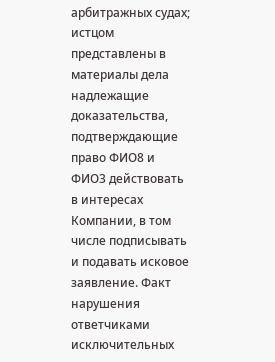арбитражных судах; истцом представлены в материалы дела надлежащие доказательства, подтверждающие право ФИО8 и ФИО3 действовать в интересах Компании, в том числе подписывать и подавать исковое заявление. Факт нарушения ответчиками исключительных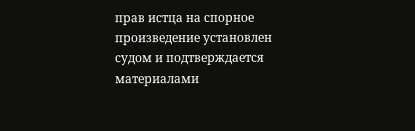прав истца на спорное произведение установлен судом и подтверждается материалами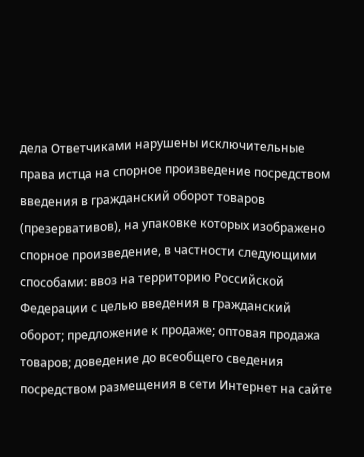дела Ответчиками нарушены исключительные права истца на спорное произведение посредством введения в гражданский оборот товаров (презервативов), на упаковке которых изображено спорное произведение, в частности следующими способами: ввоз на территорию Российской Федерации с целью введения в гражданский оборот; предложение к продаже; оптовая продажа товаров; доведение до всеобщего сведения посредством размещения в сети Интернет на сайте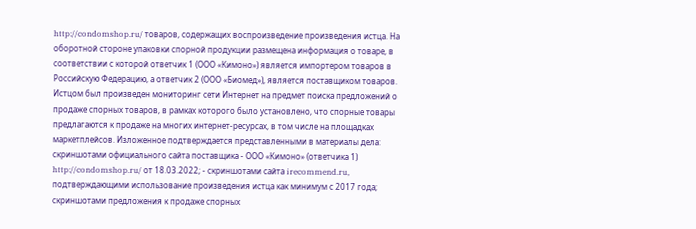http://condomshop.ru/ товаров, содержащих воспроизведение произведения истца. На оборотной стороне упаковки спорной продукции размещена информация о товаре, в соответствии с которой ответчик 1 (ООО «Кимоно») является импортером товаров в Российскую Федерацию, а ответчик 2 (ООО «Биомед»), является поставщиком товаров. Истцом был произведен мониторинг сети Интернет на предмет поиска предложений о продаже спорных товаров, в рамках которого было установлено, что спорные товары предлагаются к продаже на многих интернет-ресурсах, в том числе на площадках маркетплейсов. Изложенное подтверждается представленными в материалы дела: скриншотами официального сайта поставщика - ООО «Кимоно» (ответчика 1) http://condomshop.ru/ от 18.03.2022; - скриншотами сайта irecommend.ru, подтверждающими использование произведения истца как минимум с 2017 года; скриншотами предложения к продаже спорных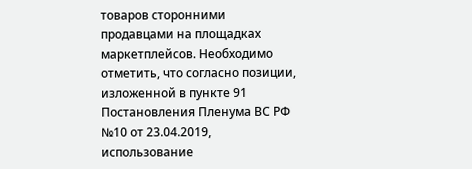товаров сторонними продавцами на площадках маркетплейсов. Необходимо отметить, что согласно позиции, изложенной в пункте 91 Постановления Пленума ВС РФ №10 от 23.04.2019, использование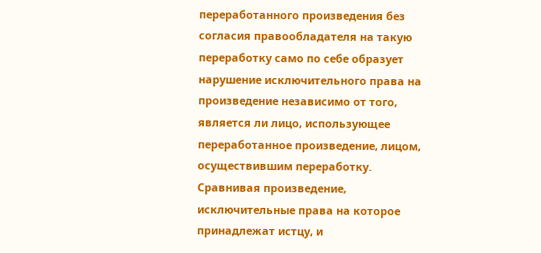переработанного произведения без согласия правообладателя на такую переработку само по себе образует нарушение исключительного права на произведение независимо от того, является ли лицо, использующее переработанное произведение, лицом, осуществившим переработку. Сравнивая произведение, исключительные права на которое принадлежат истцу, и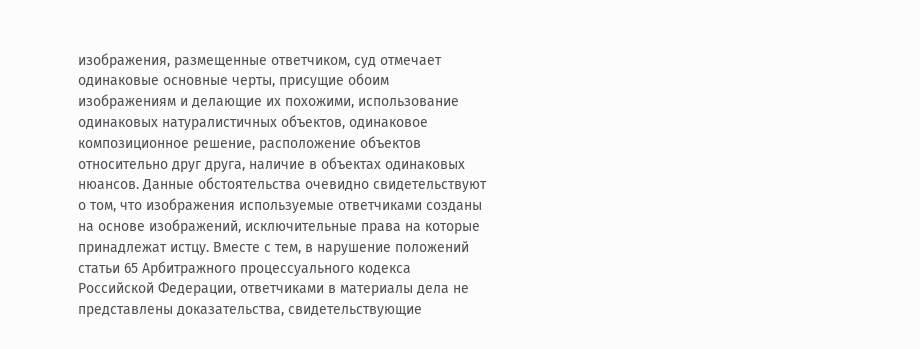изображения, размещенные ответчиком, суд отмечает одинаковые основные черты, присущие обоим изображениям и делающие их похожими, использование одинаковых натуралистичных объектов, одинаковое композиционное решение, расположение объектов относительно друг друга, наличие в объектах одинаковых нюансов. Данные обстоятельства очевидно свидетельствуют о том, что изображения используемые ответчиками созданы на основе изображений, исключительные права на которые принадлежат истцу. Вместе с тем, в нарушение положений статьи 65 Арбитражного процессуального кодекса Российской Федерации, ответчиками в материалы дела не представлены доказательства, свидетельствующие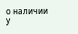о наличии у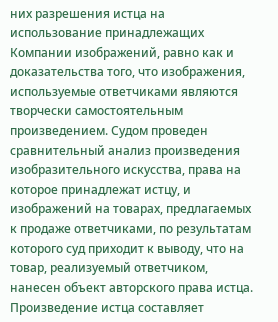них разрешения истца на использование принадлежащих Компании изображений, равно как и доказательства того, что изображения, используемые ответчиками являются творчески самостоятельным произведением. Судом проведен сравнительный анализ произведения изобразительного искусства, права на которое принадлежат истцу, и изображений на товарах, предлагаемых к продаже ответчиками, по результатам которого суд приходит к выводу, что на товар, реализуемый ответчиком, нанесен объект авторского права истца. Произведение истца составляет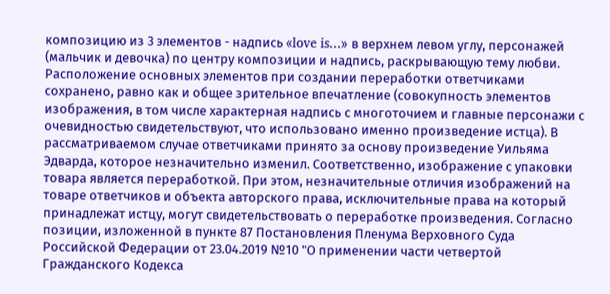композицию из 3 элементов - надпись «love is...» в верхнем левом углу, персонажей (мальчик и девочка) по центру композиции и надпись, раскрывающую тему любви. Расположение основных элементов при создании переработки ответчиками сохранено, равно как и общее зрительное впечатление (совокупность элементов изображения, в том числе характерная надпись с многоточием и главные персонажи с очевидностью свидетельствуют, что использовано именно произведение истца). В рассматриваемом случае ответчиками принято за основу произведение Уильяма Эдварда, которое незначительно изменил. Соответственно, изображение с упаковки товара является переработкой. При этом, незначительные отличия изображений на товаре ответчиков и объекта авторского права, исключительные права на который принадлежат истцу, могут свидетельствовать о переработке произведения. Согласно позиции, изложенной в пункте 87 Постановления Пленума Верховного Суда Российской Федерации от 23.04.2019 №10 "О применении части четвертой Гражданского Кодекса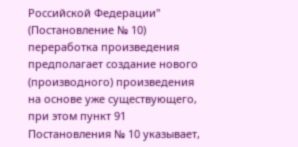Российской Федерации" (Постановление № 10) переработка произведения предполагает создание нового (производного) произведения на основе уже существующего, при этом пункт 91 Постановления № 10 указывает,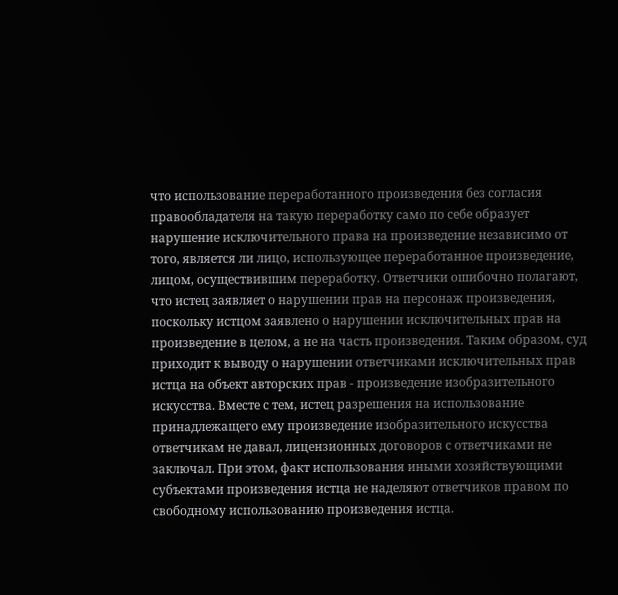что использование переработанного произведения без согласия правообладателя на такую переработку само по себе образует нарушение исключительного права на произведение независимо от того, является ли лицо, использующее переработанное произведение, лицом, осуществившим переработку. Ответчики ошибочно полагают, что истец заявляет о нарушении прав на персонаж произведения, поскольку истцом заявлено о нарушении исключительных прав на произведение в целом, а не на часть произведения. Таким образом, суд приходит к выводу о нарушении ответчиками исключительных прав истца на объект авторских прав - произведение изобразительного искусства. Вместе с тем, истец разрешения на использование принадлежащего ему произведение изобразительного искусства ответчикам не давал, лицензионных договоров с ответчиками не заключал. При этом, факт использования иными хозяйствующими субъектами произведения истца не наделяют ответчиков правом по свободному использованию произведения истца.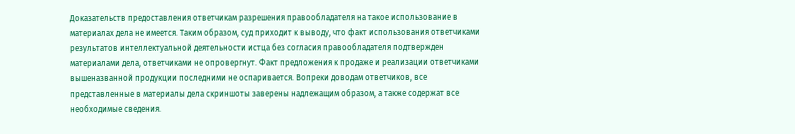Доказательств предоставления ответчикам разрешения правообладателя на такое использование в материалах дела не имеется. Таким образом, суд приходит к выводу, что факт использования ответчиками результатов интеллектуальной деятельности истца без согласия правообладателя подтвержден материалами дела, ответчиками не опровергнут. Факт предложения к продаже и реализации ответчиками вышеназванной продукции последними не оспаривается. Вопреки доводам ответчиков, все представленные в материалы дела скриншоты заверены надлежащим образом, а также содержат все необходимые сведения.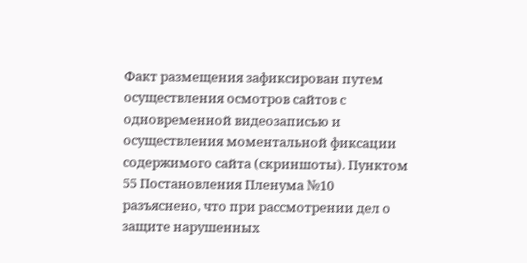Факт размещения зафиксирован путем осуществления осмотров сайтов с одновременной видеозаписью и осуществления моментальной фиксации содержимого сайта (скриншоты). Пунктом 55 Постановления Пленума №10 разъяснено, что при рассмотрении дел о защите нарушенных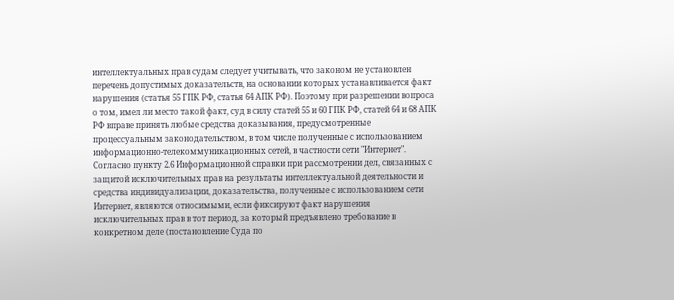интеллектуальных прав судам следует учитывать, что законом не установлен перечень допустимых доказательств, на основании которых устанавливается факт нарушения (статья 55 ГПК РФ, статья 64 АПК РФ). Поэтому при разрешении вопроса о том, имел ли место такой факт, суд в силу статей 55 и 60 ГПК РФ, статей 64 и 68 АПК РФ вправе принять любые средства доказывания, предусмотренные процессуальным законодательством, в том числе полученные с использованием информационно-телекоммуникационных сетей, в частности сети "Интернет". Согласно пункту 2.6 Информационной справки при рассмотрении дел, связанных с защитой исключительных прав на результаты интеллектуальной деятельности и средства индивидуализации, доказательства, полученные с использованием сети Интернет, являются относимыми, если фиксируют факт нарушения исключительных прав в тот период, за который предъявлено требование в конкретном деле (постановление Суда по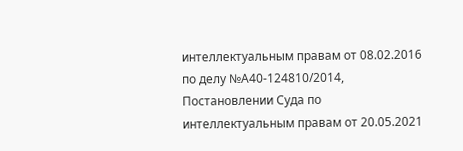интеллектуальным правам от 08.02.2016 по делу №А40-124810/2014, Постановлении Суда по интеллектуальным правам от 20.05.2021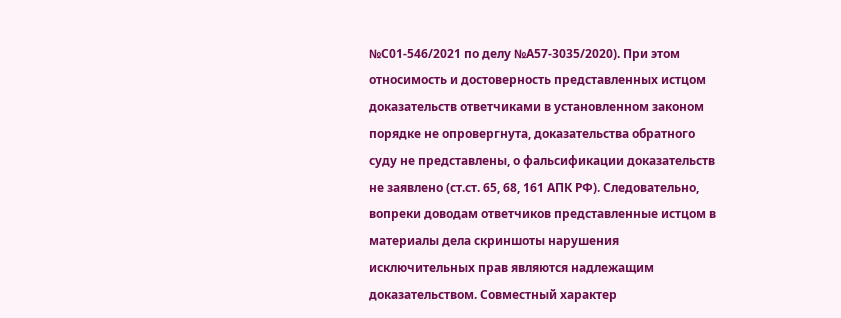№С01-546/2021 по делу №А57-3035/2020). При этом относимость и достоверность представленных истцом доказательств ответчиками в установленном законом порядке не опровергнута, доказательства обратного суду не представлены, о фальсификации доказательств не заявлено (ст.ст. 65, 68, 161 АПК РФ). Следовательно, вопреки доводам ответчиков представленные истцом в материалы дела скриншоты нарушения исключительных прав являются надлежащим доказательством. Совместный характер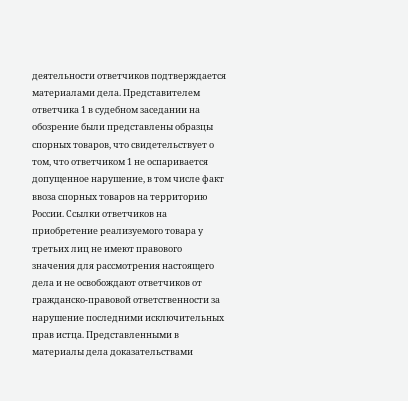деятельности ответчиков подтверждается материалами дела. Представителем ответчика 1 в судебном заседании на обозрение были представлены образцы спорных товаров, что свидетельствует о том, что ответчиком 1 не оспаривается допущенное нарушение, в том числе факт ввоза спорных товаров на территорию России. Ссылки ответчиков на приобретение реализуемого товара у третьих лиц не имеют правового значения для рассмотрения настоящего дела и не освобождают ответчиков от гражданско-правовой ответственности за нарушение последними исключительных прав истца. Представленными в материалы дела доказательствами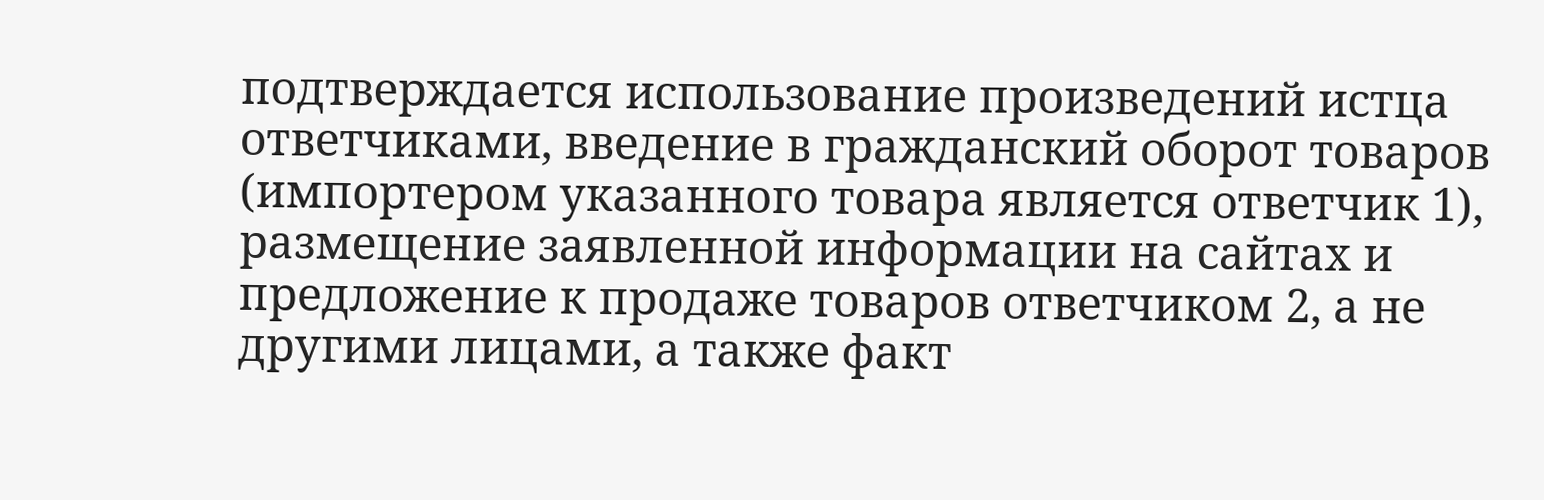подтверждается использование произведений истца ответчиками, введение в гражданский оборот товаров (импортером указанного товара является ответчик 1), размещение заявленной информации на сайтах и предложение к продаже товаров ответчиком 2, а не другими лицами, а также факт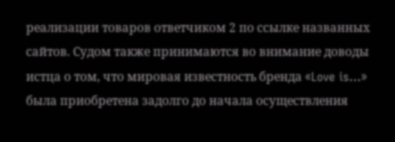реализации товаров ответчиком 2 по ссылке названных сайтов. Судом также принимаются во внимание доводы истца о том, что мировая известность бренда «Love is...» была приобретена задолго до начала осуществления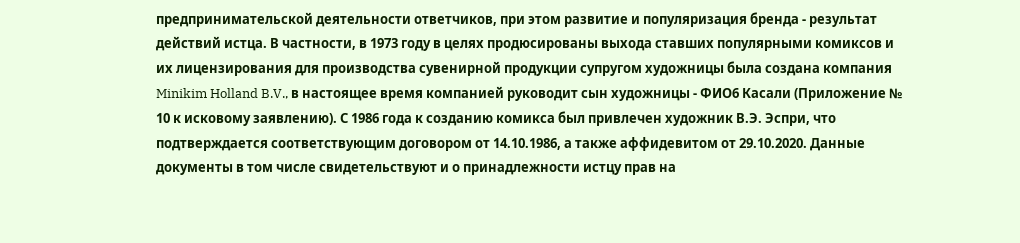предпринимательской деятельности ответчиков, при этом развитие и популяризация бренда - результат действий истца. В частности, в 1973 году в целях продюсированы выхода ставших популярными комиксов и их лицензирования для производства сувенирной продукции супругом художницы была создана компания Minikim Holland B.V., в настоящее время компанией руководит сын художницы - ФИО6 Касали (Приложение № 10 к исковому заявлению). С 1986 года к созданию комикса был привлечен художник В.Э. Эспри, что подтверждается соответствующим договором от 14.10.1986, а также аффидевитом от 29.10.2020. Данные документы в том числе свидетельствуют и о принадлежности истцу прав на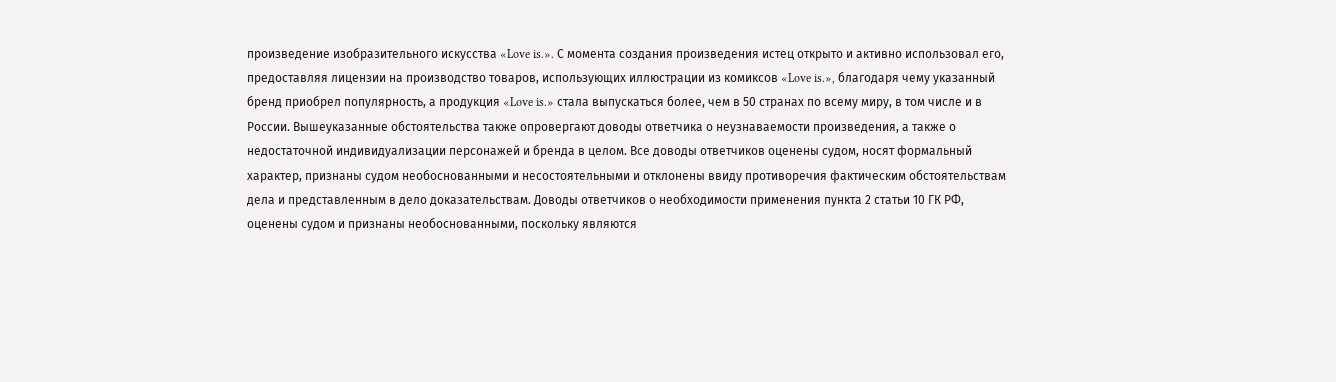произведение изобразительного искусства «Love is.». С момента создания произведения истец открыто и активно использовал его, предоставляя лицензии на производство товаров, использующих иллюстрации из комиксов «Love is.», благодаря чему указанный бренд приобрел популярность, а продукция «Love is.» стала выпускаться более, чем в 50 странах по всему миру, в том числе и в России. Вышеуказанные обстоятельства также опровергают доводы ответчика о неузнаваемости произведения, а также о недостаточной индивидуализации персонажей и бренда в целом. Все доводы ответчиков оценены судом, носят формальный характер, признаны судом необоснованными и несостоятельными и отклонены ввиду противоречия фактическим обстоятельствам дела и представленным в дело доказательствам. Доводы ответчиков о необходимости применения пункта 2 статьи 10 ГК РФ, оценены судом и признаны необоснованными, поскольку являются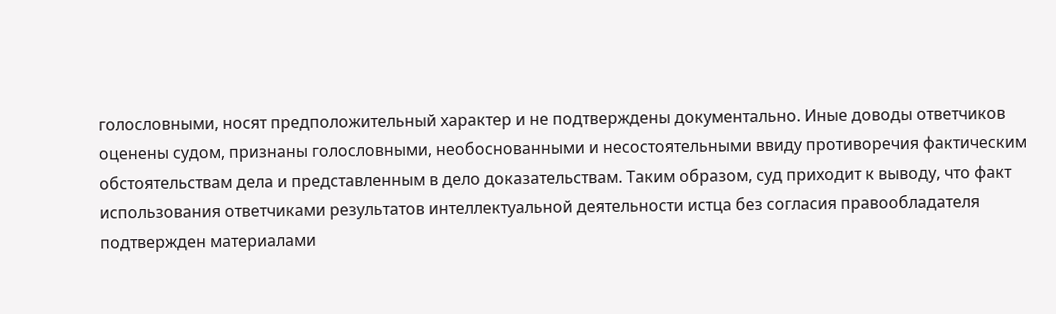голословными, носят предположительный характер и не подтверждены документально. Иные доводы ответчиков оценены судом, признаны голословными, необоснованными и несостоятельными ввиду противоречия фактическим обстоятельствам дела и представленным в дело доказательствам. Таким образом, суд приходит к выводу, что факт использования ответчиками результатов интеллектуальной деятельности истца без согласия правообладателя подтвержден материалами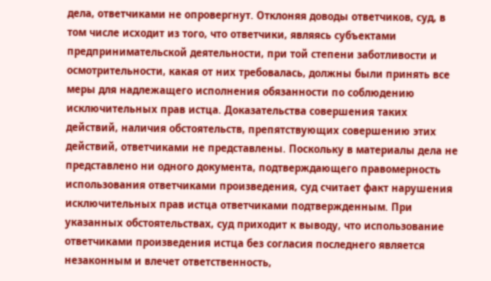дела, ответчиками не опровергнут. Отклоняя доводы ответчиков, суд, в том числе исходит из того, что ответчики, являясь субъектами предпринимательской деятельности, при той степени заботливости и осмотрительности, какая от них требовалась, должны были принять все меры для надлежащего исполнения обязанности по соблюдению исключительных прав истца. Доказательства совершения таких действий, наличия обстоятельств, препятствующих совершению этих действий, ответчиками не представлены. Поскольку в материалы дела не представлено ни одного документа, подтверждающего правомерность использования ответчиками произведения, суд считает факт нарушения исключительных прав истца ответчиками подтвержденным. При указанных обстоятельствах, суд приходит к выводу, что использование ответчиками произведения истца без согласия последнего является незаконным и влечет ответственность,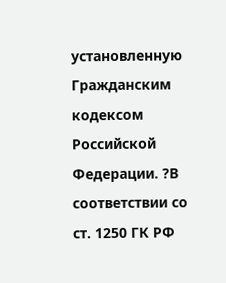установленную Гражданским кодексом Российской Федерации. ?В соответствии со ст. 1250 ГК РФ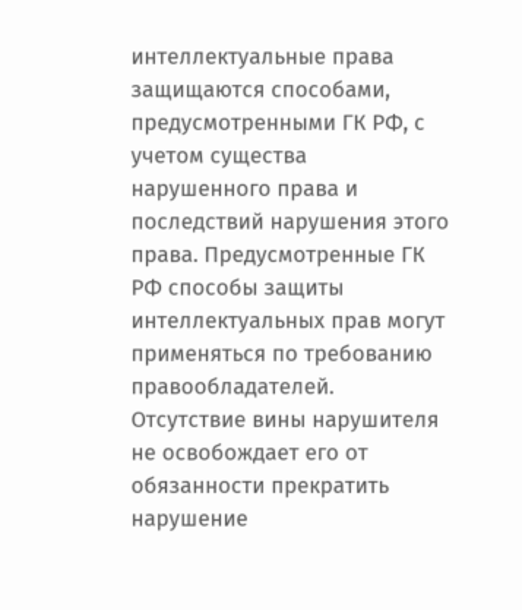интеллектуальные права защищаются способами, предусмотренными ГК РФ, с учетом существа нарушенного права и последствий нарушения этого права. Предусмотренные ГК РФ способы защиты интеллектуальных прав могут применяться по требованию правообладателей. Отсутствие вины нарушителя не освобождает его от обязанности прекратить нарушение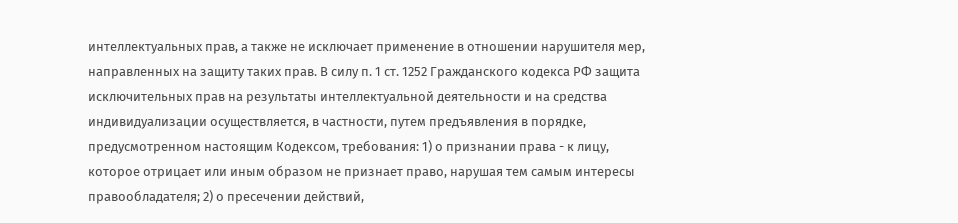интеллектуальных прав, а также не исключает применение в отношении нарушителя мер, направленных на защиту таких прав. В силу п. 1 ст. 1252 Гражданского кодекса РФ защита исключительных прав на результаты интеллектуальной деятельности и на средства индивидуализации осуществляется, в частности, путем предъявления в порядке, предусмотренном настоящим Кодексом, требования: 1) о признании права - к лицу, которое отрицает или иным образом не признает право, нарушая тем самым интересы правообладателя; 2) о пресечении действий,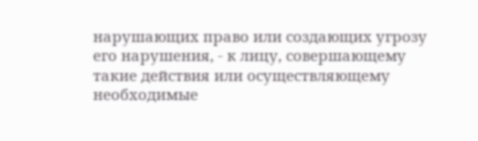нарушающих право или создающих угрозу его нарушения, - к лицу, совершающему такие действия или осуществляющему необходимые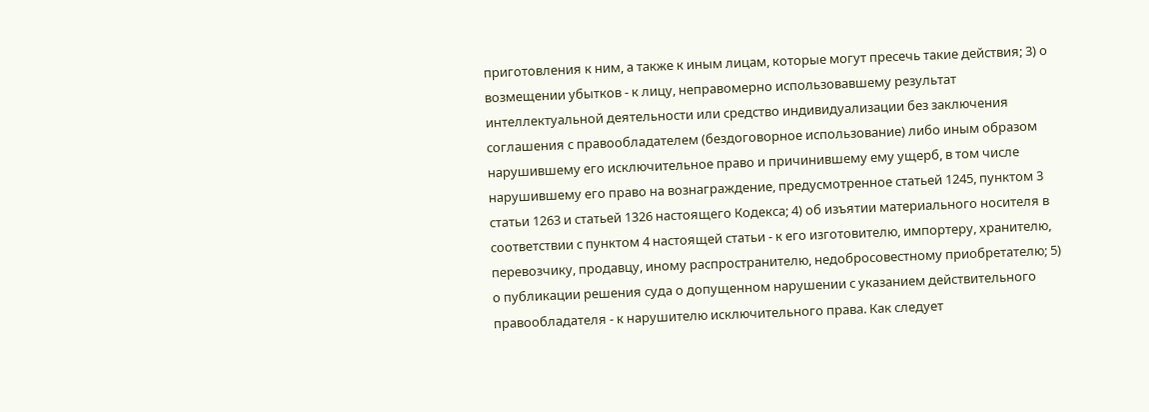приготовления к ним, а также к иным лицам, которые могут пресечь такие действия; 3) о возмещении убытков - к лицу, неправомерно использовавшему результат интеллектуальной деятельности или средство индивидуализации без заключения соглашения с правообладателем (бездоговорное использование) либо иным образом нарушившему его исключительное право и причинившему ему ущерб, в том числе нарушившему его право на вознаграждение, предусмотренное статьей 1245, пунктом 3 статьи 1263 и статьей 1326 настоящего Кодекса; 4) об изъятии материального носителя в соответствии с пунктом 4 настоящей статьи - к его изготовителю, импортеру, хранителю, перевозчику, продавцу, иному распространителю, недобросовестному приобретателю; 5) о публикации решения суда о допущенном нарушении с указанием действительного правообладателя - к нарушителю исключительного права. Как следует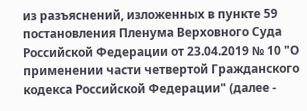из разъяснений, изложенных в пункте 59 постановления Пленума Верховного Суда Российской Федерации от 23.04.2019 № 10 "О применении части четвертой Гражданского кодекса Российской Федерации" (далее -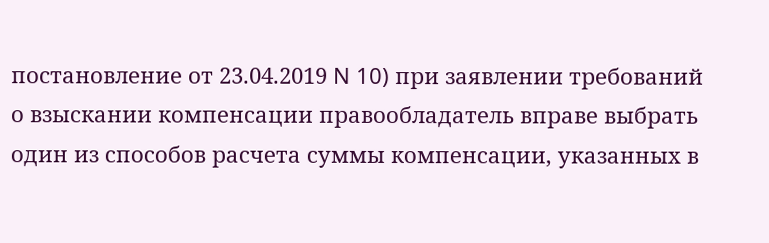постановление от 23.04.2019 N 10) при заявлении требований о взыскании компенсации правообладатель вправе выбрать один из способов расчета суммы компенсации, указанных в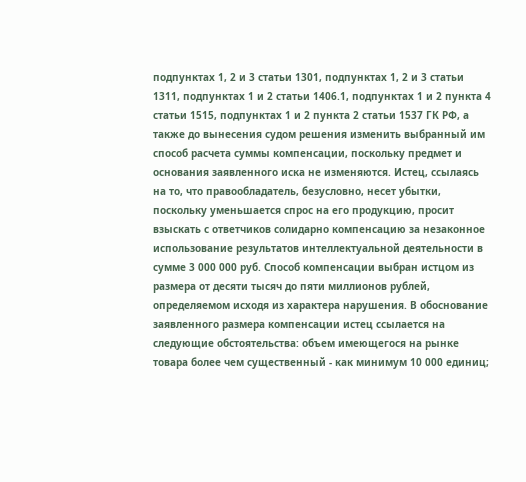подпунктах 1, 2 и 3 статьи 1301, подпунктах 1, 2 и 3 статьи 1311, подпунктах 1 и 2 статьи 1406.1, подпунктах 1 и 2 пункта 4 статьи 1515, подпунктах 1 и 2 пункта 2 статьи 1537 ГК РФ, а также до вынесения судом решения изменить выбранный им способ расчета суммы компенсации, поскольку предмет и основания заявленного иска не изменяются. Истец, ссылаясь на то, что правообладатель, безусловно, несет убытки, поскольку уменьшается спрос на его продукцию, просит взыскать с ответчиков солидарно компенсацию за незаконное использование результатов интеллектуальной деятельности в сумме 3 000 000 руб. Способ компенсации выбран истцом из размера от десяти тысяч до пяти миллионов рублей, определяемом исходя из характера нарушения. В обоснование заявленного размера компенсации истец ссылается на следующие обстоятельства: объем имеющегося на рынке товара более чем существенный - как минимум 10 000 единиц;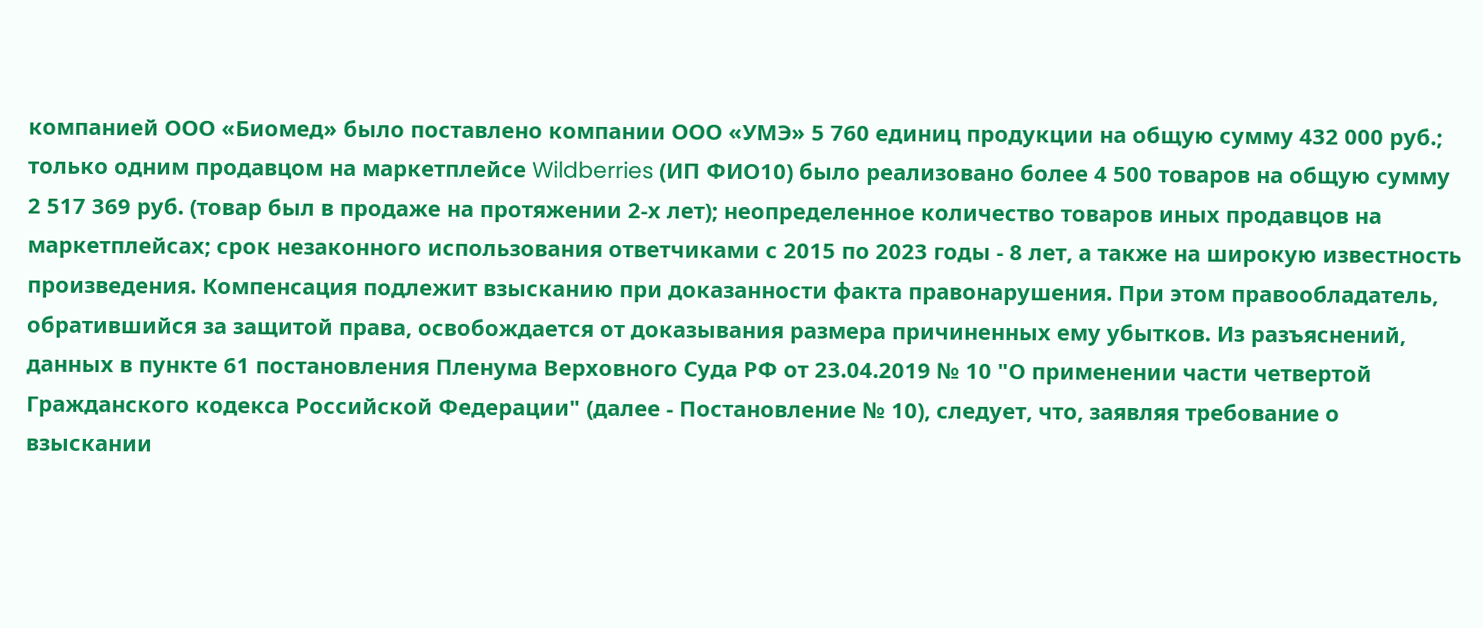компанией ООО «Биомед» было поставлено компании ООО «УМЭ» 5 760 единиц продукции на общую сумму 432 000 руб.; только одним продавцом на маркетплейсе Wildberries (ИП ФИО10) было реализовано более 4 500 товаров на общую сумму 2 517 369 руб. (товар был в продаже на протяжении 2-х лет); неопределенное количество товаров иных продавцов на маркетплейсах; срок незаконного использования ответчиками с 2015 по 2023 годы - 8 лет, а также на широкую известность произведения. Компенсация подлежит взысканию при доказанности факта правонарушения. При этом правообладатель, обратившийся за защитой права, освобождается от доказывания размера причиненных ему убытков. Из разъяснений, данных в пункте 61 постановления Пленума Верховного Суда РФ от 23.04.2019 № 10 "О применении части четвертой Гражданского кодекса Российской Федерации" (далее - Постановление № 10), следует, что, заявляя требование о взыскании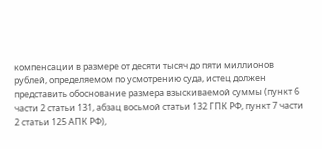компенсации в размере от десяти тысяч до пяти миллионов рублей, определяемом по усмотрению суда, истец должен представить обоснование размера взыскиваемой суммы (пункт 6 части 2 статьи 131, абзац восьмой статьи 132 ГПК РФ, пункт 7 части 2 статьи 125 АПК РФ),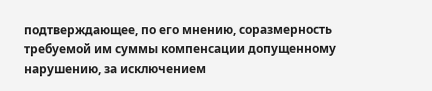подтверждающее, по его мнению, соразмерность требуемой им суммы компенсации допущенному нарушению, за исключением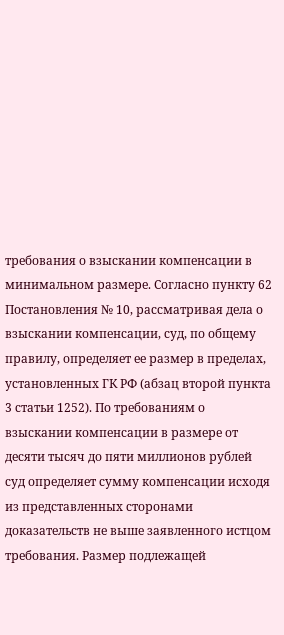требования о взыскании компенсации в минимальном размере. Согласно пункту 62 Постановления № 10, рассматривая дела о взыскании компенсации, суд, по общему правилу, определяет ее размер в пределах, установленных ГК РФ (абзац второй пункта 3 статьи 1252). По требованиям о взыскании компенсации в размере от десяти тысяч до пяти миллионов рублей суд определяет сумму компенсации исходя из представленных сторонами доказательств не выше заявленного истцом требования. Размер подлежащей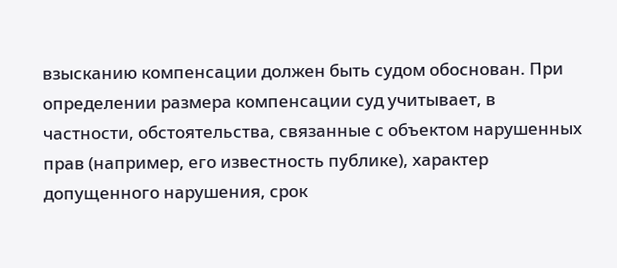взысканию компенсации должен быть судом обоснован. При определении размера компенсации суд учитывает, в частности, обстоятельства, связанные с объектом нарушенных прав (например, его известность публике), характер допущенного нарушения, срок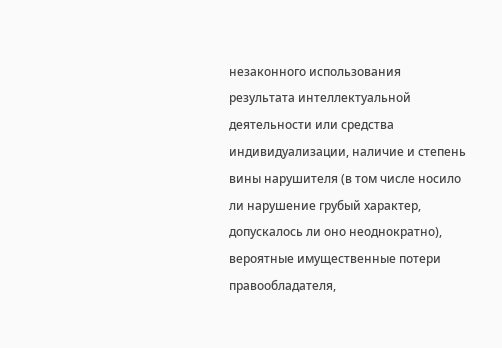незаконного использования результата интеллектуальной деятельности или средства индивидуализации, наличие и степень вины нарушителя (в том числе носило ли нарушение грубый характер, допускалось ли оно неоднократно), вероятные имущественные потери правообладателя,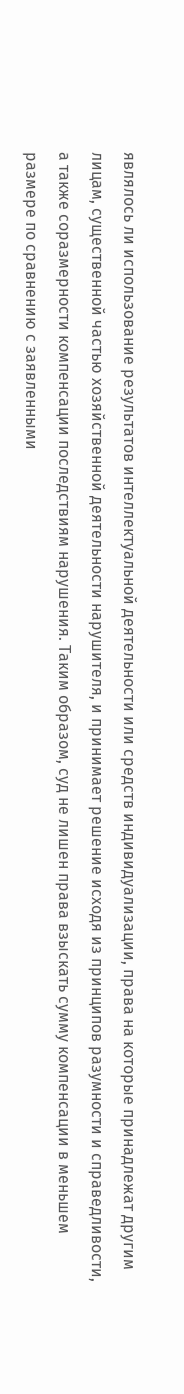являлось ли использование результатов интеллектуальной деятельности или средств индивидуализации, права на которые принадлежат другим лицам, существенной частью хозяйственной деятельности нарушителя, и принимает решение исходя из принципов разумности и справедливости, а также соразмерности компенсации последствиям нарушения. Таким образом, суд не лишен права взыскать сумму компенсации в меньшем размере по сравнению с заявленными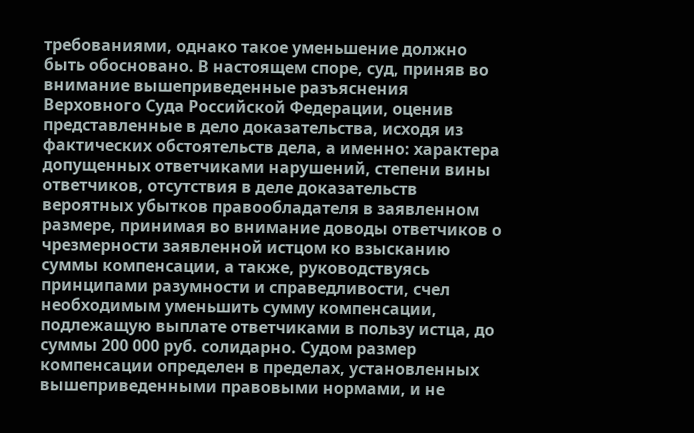требованиями, однако такое уменьшение должно быть обосновано. В настоящем споре, суд, приняв во внимание вышеприведенные разъяснения Верховного Суда Российской Федерации, оценив представленные в дело доказательства, исходя из фактических обстоятельств дела, а именно: характера допущенных ответчиками нарушений, степени вины ответчиков, отсутствия в деле доказательств вероятных убытков правообладателя в заявленном размере, принимая во внимание доводы ответчиков о чрезмерности заявленной истцом ко взысканию суммы компенсации, а также, руководствуясь принципами разумности и справедливости, счел необходимым уменьшить сумму компенсации, подлежащую выплате ответчиками в пользу истца, до суммы 200 000 руб. солидарно. Судом размер компенсации определен в пределах, установленных вышеприведенными правовыми нормами, и не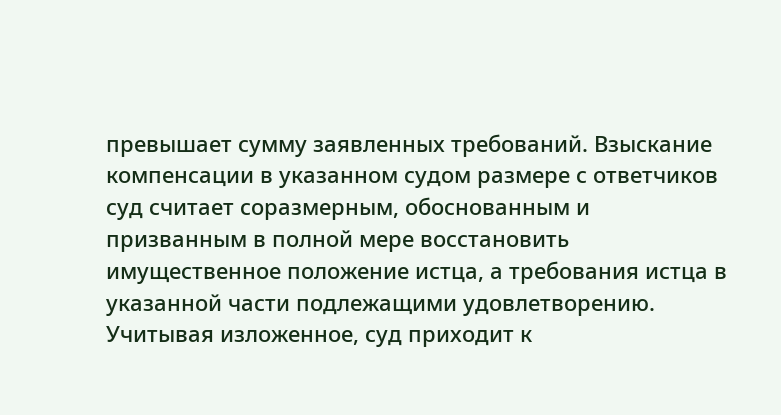превышает сумму заявленных требований. Взыскание компенсации в указанном судом размере с ответчиков суд считает соразмерным, обоснованным и призванным в полной мере восстановить имущественное положение истца, а требования истца в указанной части подлежащими удовлетворению. Учитывая изложенное, суд приходит к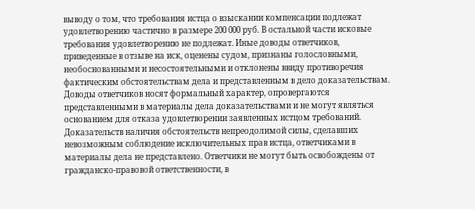выводу о том, что требования истца о взыскании компенсации подлежат удовлетворению частично в размере 200 000 руб. В остальной части исковые требования удовлетворению не подлежат. Иные доводы ответчиков, приведенные в отзыве на иск, оценены судом, признаны голословными, необоснованными и несостоятельными и отклонены ввиду противоречия фактическим обстоятельствам дела и представленным в дело доказательствам. Доводы ответчиков носят формальный характер, опровергаются представленными в материалы дела доказательствами и не могут являться основанием для отказа удовлетворении заявленных истцом требований. Доказательств наличия обстоятельств непреодолимой силы, сделавших невозможным соблюдение исключительных прав истца, ответчиками в материалы дела не представлено. Ответчики не могут быть освобождены от гражданско-правовой ответственности, в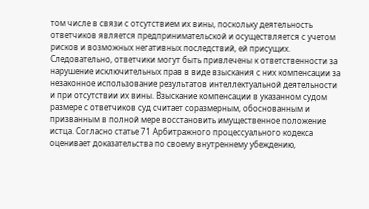том числе в связи с отсутствием их вины, поскольку деятельность ответчиков является предпринимательской и осуществляется с учетом рисков и возможных негативных последствий, ей присущих. Следовательно, ответчики могут быть привлечены к ответственности за нарушение исключительных прав в виде взыскания с них компенсации за незаконное использование результатов интеллектуальной деятельности и при отсутствии их вины. Взыскание компенсации в указанном судом размере с ответчиков суд считает соразмерным, обоснованным и призванным в полной мере восстановить имущественное положение истца. Согласно статье 71 Арбитражного процессуального кодекса оценивает доказательства по своему внутреннему убеждению,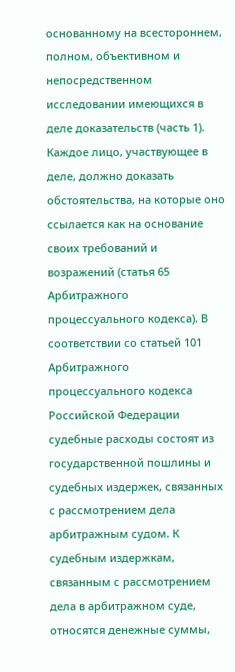основанному на всестороннем, полном, объективном и непосредственном исследовании имеющихся в деле доказательств (часть 1). Каждое лицо, участвующее в деле, должно доказать обстоятельства, на которые оно ссылается как на основание своих требований и возражений (статья 65 Арбитражного процессуального кодекса). В соответствии со статьей 101 Арбитражного процессуального кодекса Российской Федерации судебные расходы состоят из государственной пошлины и судебных издержек, связанных с рассмотрением дела арбитражным судом. К судебным издержкам, связанным с рассмотрением дела в арбитражном суде, относятся денежные суммы,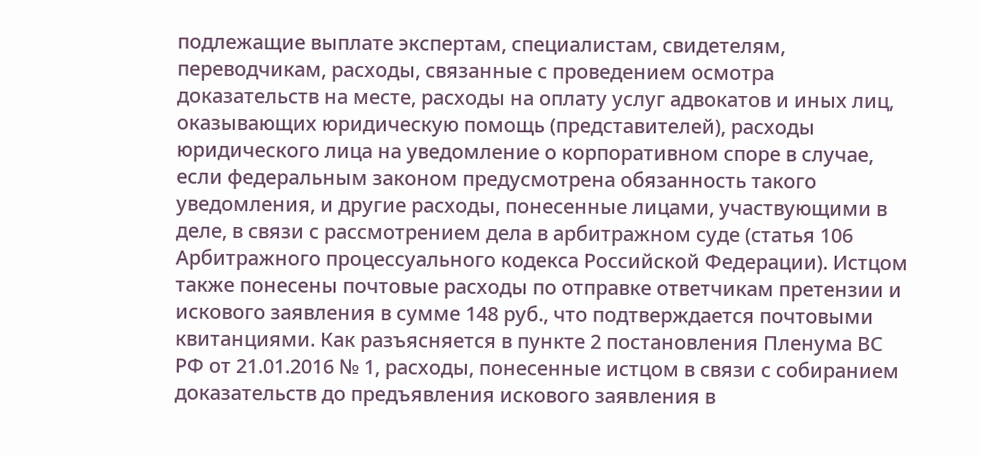подлежащие выплате экспертам, специалистам, свидетелям, переводчикам, расходы, связанные с проведением осмотра доказательств на месте, расходы на оплату услуг адвокатов и иных лиц, оказывающих юридическую помощь (представителей), расходы юридического лица на уведомление о корпоративном споре в случае, если федеральным законом предусмотрена обязанность такого уведомления, и другие расходы, понесенные лицами, участвующими в деле, в связи с рассмотрением дела в арбитражном суде (статья 106 Арбитражного процессуального кодекса Российской Федерации). Истцом также понесены почтовые расходы по отправке ответчикам претензии и искового заявления в сумме 148 руб., что подтверждается почтовыми квитанциями. Как разъясняется в пункте 2 постановления Пленума ВС РФ от 21.01.2016 № 1, расходы, понесенные истцом в связи с собиранием доказательств до предъявления искового заявления в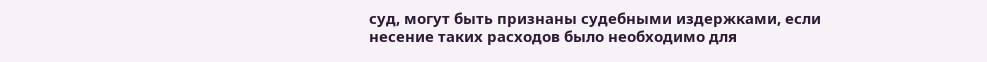суд, могут быть признаны судебными издержками, если несение таких расходов было необходимо для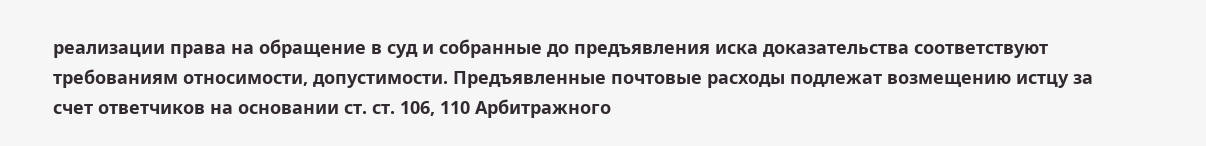реализации права на обращение в суд и собранные до предъявления иска доказательства соответствуют требованиям относимости, допустимости. Предъявленные почтовые расходы подлежат возмещению истцу за счет ответчиков на основании ст. ст. 106, 110 Арбитражного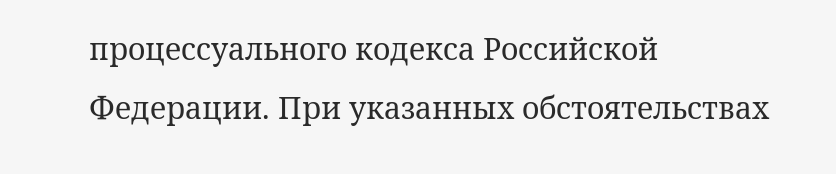процессуального кодекса Российской Федерации. При указанных обстоятельствах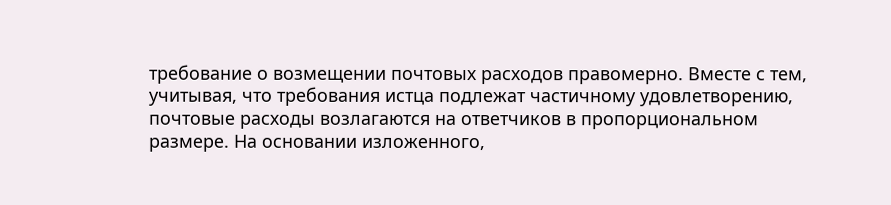требование о возмещении почтовых расходов правомерно. Вместе с тем, учитывая, что требования истца подлежат частичному удовлетворению, почтовые расходы возлагаются на ответчиков в пропорциональном размере. На основании изложенного,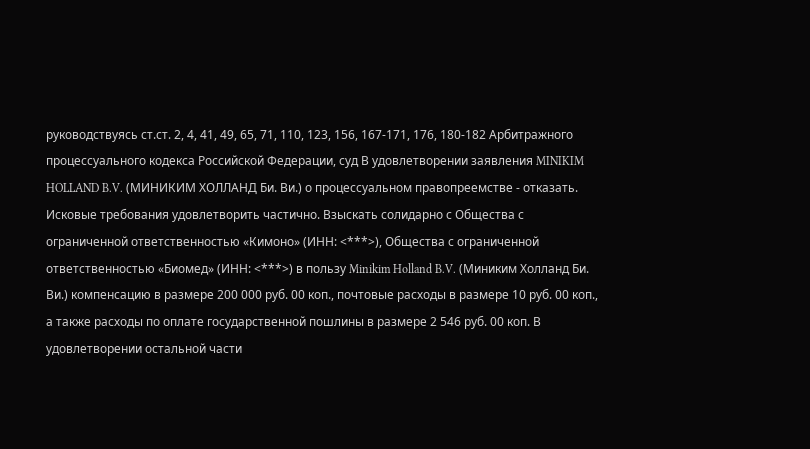руководствуясь ст.ст. 2, 4, 41, 49, 65, 71, 110, 123, 156, 167-171, 176, 180-182 Арбитражного процессуального кодекса Российской Федерации, суд В удовлетворении заявления MINIKIM HOLLAND B.V. (МИНИКИМ ХОЛЛАНД Би. Ви.) о процессуальном правопреемстве - отказать. Исковые требования удовлетворить частично. Взыскать солидарно с Общества с ограниченной ответственностью «Кимоно» (ИНН: <***>), Общества с ограниченной ответственностью «Биомед» (ИНН: <***>) в пользу Minikim Holland B.V. (Миниким Холланд Би. Ви.) компенсацию в размере 200 000 руб. 00 коп., почтовые расходы в размере 10 руб. 00 коп., а также расходы по оплате государственной пошлины в размере 2 546 руб. 00 коп. В удовлетворении остальной части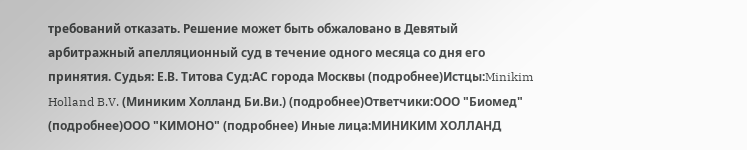требований отказать. Решение может быть обжаловано в Девятый арбитражный апелляционный суд в течение одного месяца со дня его принятия. Судья: Е.В. Титова Суд:АС города Москвы (подробнее)Истцы:Minikim Holland B.V. (Миниким Холланд Би.Ви.) (подробнее)Ответчики:ООО "Биомед" (подробнее)ООО "КИМОНО" (подробнее) Иные лица:МИНИКИМ ХОЛЛАНД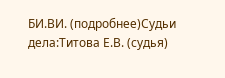БИ.ВИ. (подробнее)Судьи дела:Титова Е.В. (судья)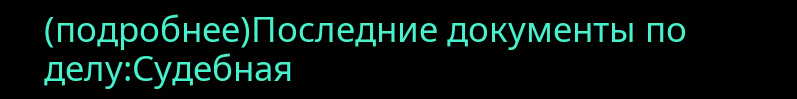(подробнее)Последние документы по делу:Судебная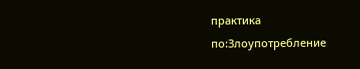практика по:Злоупотребление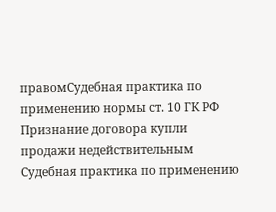правомСудебная практика по применению нормы ст. 10 ГК РФ Признание договора купли продажи недействительным Судебная практика по применению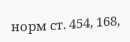норм ст. 454, 168,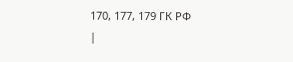170, 177, 179 ГК РФ
|